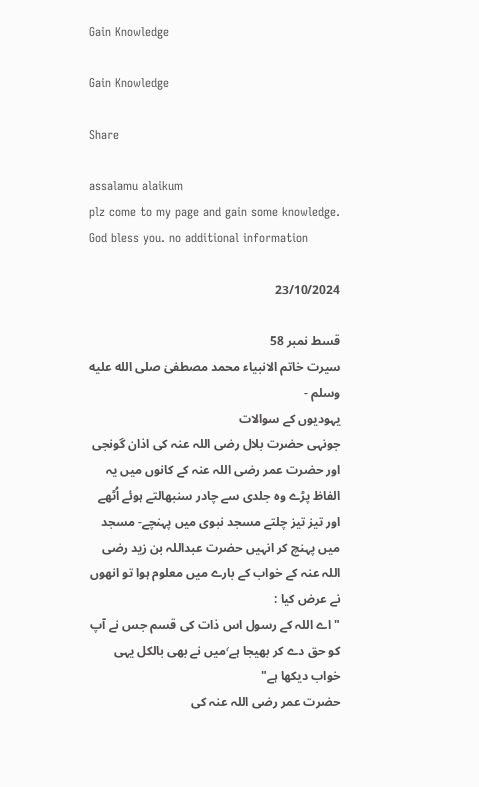Gain Knowledge

Gain Knowledge

Share

assalamu alaikum
plz come to my page and gain some knowledge. God bless you. no additional information

23/10/2024

قسط نمبر 58
سیرت خاتم الانبیاء محمد مصطفیٰ صلى الله عليه وسلم -
یہودیوں کے سوالات
جونہی حضرت بلال رضی اللہ عنہ کی اذان گونجی اور حضرت عمر رضی اللہ عنہ کے کانوں میں یہ الفاظ پڑے وہ جلدی سے چادر سنبھالتے ہوئے اُٹھے اور تیز تیز چلتے مسجد نبوی میں پہنچے- مسجد میں پہنچ کر انہیں حضرت عبداللہ بن زید رضی اللہ عنہ کے خواب کے بارے میں معلوم ہوا تو انھوں نے عرض کیا :
" اے اللہ کے رسول اس ذات کی قسم جس نے آپ کو حق دے کر بھیجا ہے٬میں نے بھی بالکل یہی خواب دیکھا ہے"
حضرت عمر رضی اللہ عنہ کی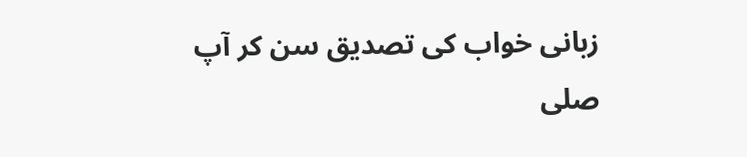زبانی خواب کی تصدیق سن کر آپ صلى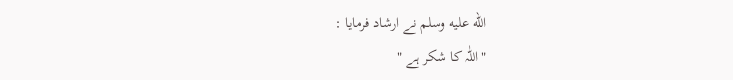الله عليه وسلم نے ارشاد فرمایا :
"اللّٰہ کا شکر ہے "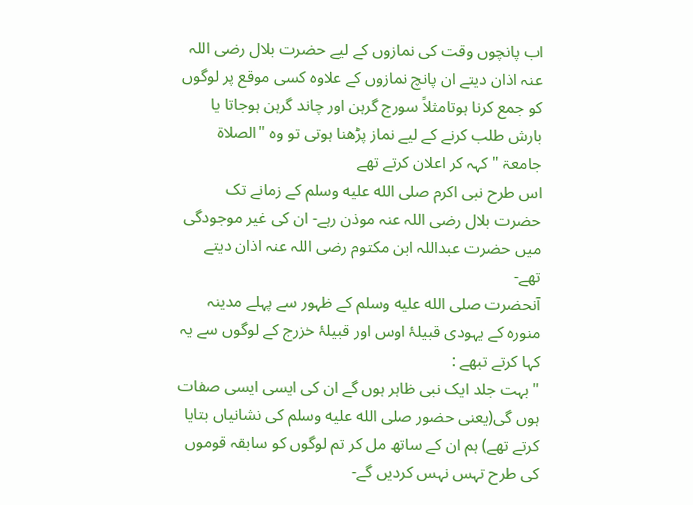اب پانچوں وقت کی نمازوں کے لیے حضرت بلال رضی اللہ عنہ اذان دیتے ان پانچ نمازوں کے علاوہ کسی موقع پر لوگوں کو جمع کرنا ہوتامثلاً سورج گرہن اور چاند گرہن ہوجاتا یا بارش طلب کرنے کے لیے نماز پڑھنا ہوتی تو وہ "الصلاۃ جامعۃ " کہہ کر اعلان کرتے تھے
اس طرح نبی اکرم صلى الله عليه وسلم کے زمانے تک حضرت بلال رضی اللہ عنہ موذن رہے- ان کی غیر موجودگی میں حضرت عبداللہ ابن مکتوم رضی اللہ عنہ اذان دیتے تھے-
آنحضرت صلى الله عليه وسلم کے ظہور سے پہلے مدینہ منورہ کے یہودی قبیلۂ اوس اور قبیلۂ خزرج کے لوگوں سے یہ کہا کرتے تبھے :
" بہت جلد ایک نبی ظاہر ہوں گے ان کی ایسی ایسی صفات ہوں گی(یعنی حضور صلى الله عليه وسلم کی نشانیاں بتایا کرتے تھے) ہم ان کے ساتھ مل کر تم لوگوں کو سابقہ قوموں کی طرح تہس نہس کردیں گے-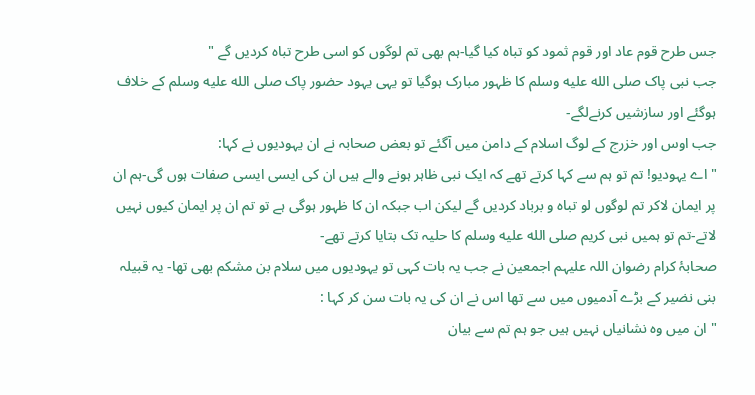جس طرح قوم عاد اور قوم ثمود کو تباہ کیا گیا-ہم بھی تم لوگوں کو اسی طرح تباہ کردیں گے "
جب نبی پاک صلى الله عليه وسلم کا ظہور مبارک ہوگیا تو یہی یہود حضور پاک صلى الله عليه وسلم کے خلاف ہوگئے اور سازشیں کرنےلگے-
جب اوس اور خزرج کے لوگ اسلام کے دامن میں آگئے تو بعض صحابہ نے ان یہودیوں نے کہا:
" اے یہودیو! تم تو ہم سے کہا کرتے تھے کہ ایک نبی ظاہر ہونے والے ہیں ان کی ایسی ایسی صفات ہوں گی-ہم ان پر ایمان لاکر تم لوگوں لو تباہ و برباد کردیں گے لیکن اب جبکہ ان کا ظہور ہوگی ہے تو تم ان پر ایمان کیوں نہیں لاتے-تم تو ہمیں نبی کریم صلى الله عليه وسلم کا حلیہ تک بتایا کرتے تھے-
صحابۂ کرام رضوان اللہ علیہم اجمعین نے جب یہ بات کہی تو یہودیوں میں سلام بن مشکم بھی تھا- یہ قبیلہ بنی نضیر کے بڑے آدمیوں میں سے تھا اس نے ان کی یہ بات سن کر کہا :
" ان میں وہ نشانیاں نہیں ہیں جو ہم تم سے بیان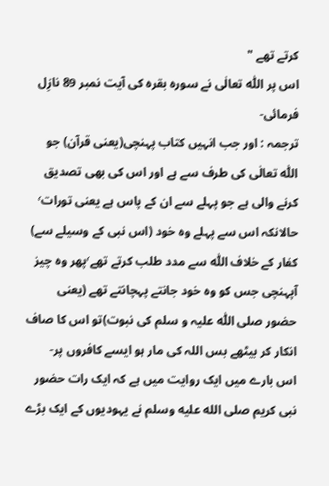کرتے تھے "
اس پر اللّٰہ تعالٰی نے سورہ بقرہ کی آیت نمبر 89 نازِل فرمائی-
ترجمہ : اور جب انہیں کتاب پہنچی(یعنی قرآن) جو اللّٰہ تعالٰی کی طرف سے ہے اور اس کی بھی تصدیق کرنے والی ہے جو پہلے سے ان کے پاس ہے یعنی تورات٬ حالانکہ اس سے پہلے وہ خود (اس نبی کے وسیلے سے) کفار کے خلاف اللّٰہ سے مدد طلب کرتے تھے٬پھر وہ چیز آپہنچی جس کو وہ خود جانتے پہچانتے تھے (یعنی حضور صلی اللّٰہ علیہ و سلم کی نبوت)تو اس کا صاف انکار کر بیٹھے بس اللہ کی مار ہو ایسے کافروں پر-
اس بارے میں ایک روایت میں ہے کہ ایک رات حضور نبی کریم صلى الله عليه وسلم نے یہودیوں کے ایک بڑے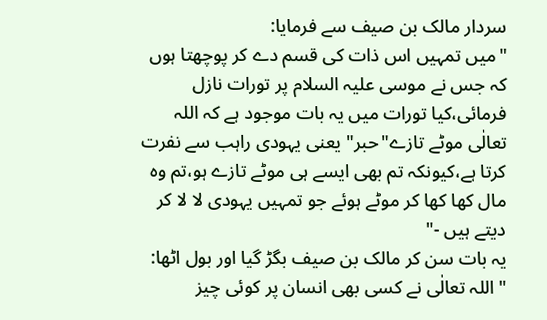سردار مالک بن صیف سے فرمایا:
"میں تمہیں اس ذات کی قسم دے کر پوچھتا ہوں کہ جس نے موسی علیہ السلام پر تورات نازل فرمائی،کیا تورات میں یہ بات موجود ہے کہ اللہ تعالٰی موٹے تازے"حبر" یعنی یہودی راہب سے نفرت کرتا ہے،کیونکہ تم بھی ایسے ہی موٹے تازے ہو،تم وہ مال کھا کھا کر موٹے ہوئے جو تمہیں یہودی لا لا کر دیتے ہیں -"
یہ بات سن کر مالک بن صیف بگڑ گیا اور بول اٹھا:
"اللہ تعالٰی نے کسی بھی انسان پر کوئی چیز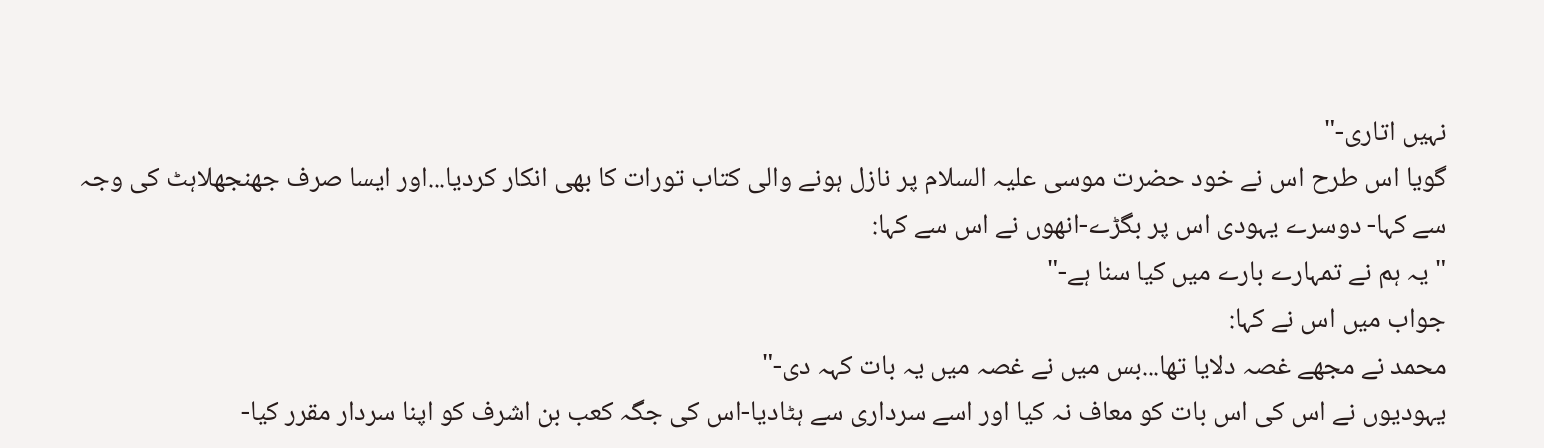نہیں اتاری-"
گویا اس طرح اس نے خود حضرت موسی علیہ السلام پر نازل ہونے والی کتاب تورات کا بھی انکار کردیا...اور ایسا صرف جھنجھلاہٹ کی وجہ سے کہا- دوسرے یہودی اس پر بگڑے-انھوں نے اس سے کہا:
"یہ ہم نے تمہارے بارے میں کیا سنا ہے-"
جواب میں اس نے کہا:
محمد نے مجھے غصہ دلایا تھا...بس میں نے غصہ میں یہ بات کہہ دی-"
یہودیوں نے اس کی اس بات کو معاف نہ کیا اور اسے سرداری سے ہٹادیا-اس کی جگہ کعب بن اشرف کو اپنا سردار مقرر کیا-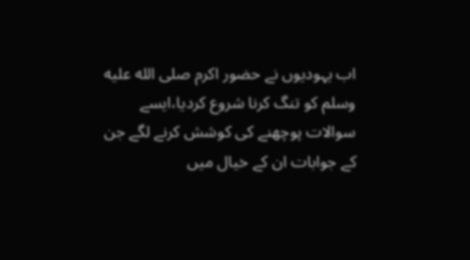اب یہودیوں نے حضور اکرم صلى الله عليه وسلم کو تنگ کرنا شروع کردیا،ایسے سوالات پوچھنے کی کوشش کرنے لگے جن کے جوابات ان کے خیال میں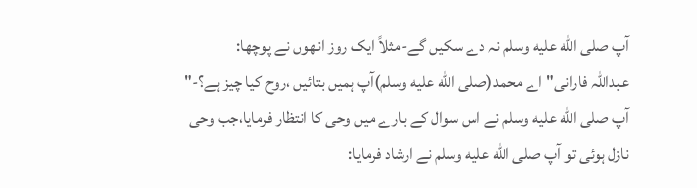آپ صلى الله عليه وسلم نہ دے سکیں گے-مثلاً ایک روز انھوں نے پوچھا:
عبداللّہ فارانی"اے محمد(صلى الله عليه وسلم)آپ ہمیں بتائیں ،روح کیا چیز ہے؟-"
آپ صلى الله عليه وسلم نے اس سوال کے بارے میں وحی کا انتظار فرمایا،جب وحی نازل ہوئی تو آپ صلى الله عليه وسلم نے ارشاد فرمایا: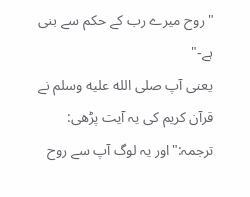"روح میرے رب کے حکم سے بنی ہے-"
یعنی آپ صلى الله عليه وسلم نے قرآن کریم کی یہ آیت پڑھی:
ترجمہ:"اور یہ لوگ آپ سے روح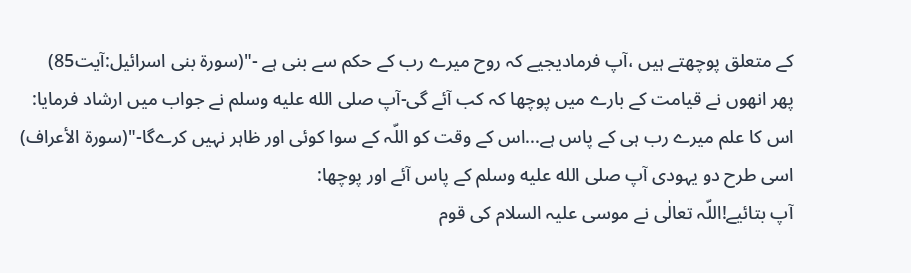کے متعلق پوچھتے ہیں ،آپ فرمادیجیے کہ روح میرے رب کے حکم سے بنی ہے -"(سورۃ بنی اسرائیل:آیت85)
پھر انھوں نے قیامت کے بارے میں پوچھا کہ کب آئے گی-آپ صلى الله عليه وسلم نے جواب میں ارشاد فرمایا:
اس کا علم میرے رب ہی کے پاس ہے...اس کے وقت کو اللّہ کے سوا کوئی اور ظاہر نہیں کرےگا-"(سورة الأعراف)
اسی طرح دو یہودی آپ صلى الله عليه وسلم کے پاس آئے اور پوچھا:
آپ بتائیے!اللّہ تعالٰی نے موسی علیہ السلام کی قوم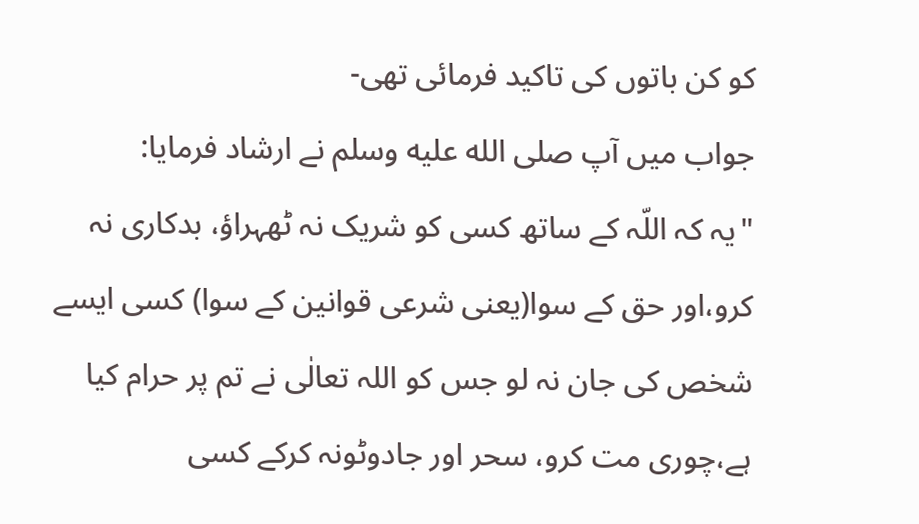کو کن باتوں کی تاکید فرمائی تھی-
جواب میں آپ صلى الله عليه وسلم نے ارشاد فرمایا:
"یہ کہ اللّہ کے ساتھ کسی کو شریک نہ ٹھہراؤ، بدکاری نہ کرو،اور حق کے سوا(یعنی شرعی قوانین کے سوا) کسی ایسے شخص کی جان نہ لو جس کو اللہ تعالٰی نے تم پر حرام کیا ہے،چوری مت کرو، سحر اور جادوٹونہ کرکے کسی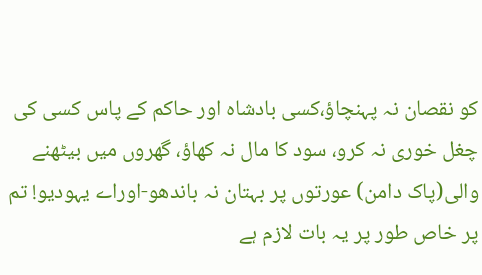کو نقصان نہ پہنچاؤ،کسی بادشاہ اور حاکم کے پاس کسی کی چغل خوری نہ کرو، سود کا مال نہ کھاؤ، گھروں میں بیٹھنے والی(پاک دامن) عورتوں پر بہتان نہ باندھو-اوراے یہودیو! تم پر خاص طور پر یہ بات لازم ہے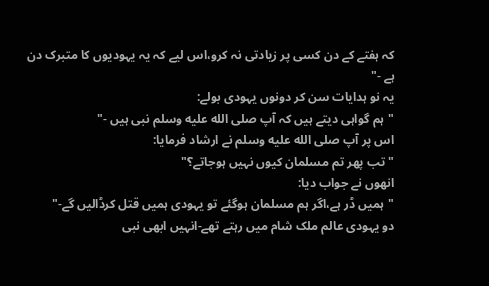کہ ہفتے کے دن کسی پر زیادتی نہ کرو،اس لیے کہ یہ یہودیوں کا متبرک دن ہے -"
یہ نو ہدایات سن کر دونوں یہودی بولے:
"ہم گواہی دیتے ہیں کہ آپ صلى الله عليه وسلم نبی ہیں -"
اس پر آپ صلى الله عليه وسلم نے ارشاد فرمایا:
"تب پھر تم مسلمان کیوں نہیں ہوجاتے؟"
انھوں نے جواب دیا:
"ہمیں ڈر ہے،اگر ہم مسلمان ہوگئے تو یہودی ہمیں قتل کرڈالیں گے-"
دو یہودی عالم ملک شام میں رہتے تھے-انہیں ابھی نبی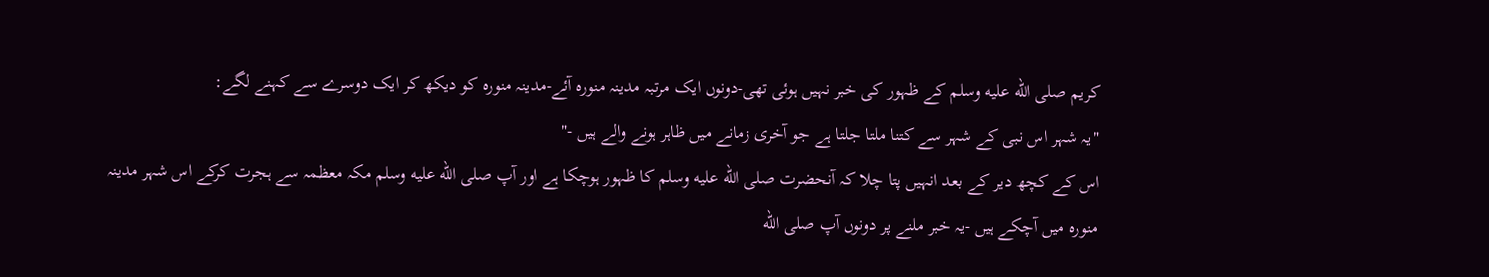کریم صلى الله عليه وسلم کے ظہور کی خبر نہیں ہوئی تھی-دونوں ایک مرتبہ مدینہ منورہ آئے-مدینہ منورہ کو دیکھ کر ایک دوسرے سے کہنے لگے:
"یہ شہر اس نبی کے شہر سے کتنا ملتا جلتا ہے جو آخری زمانے میں ظاہر ہونے والے ہیں -"
اس کے کچھ دیر کے بعد انہیں پتا چلا کہ آنحضرت صلى الله عليه وسلم کا ظہور ہوچکا ہے اور آپ صلى الله عليه وسلم مکہ معظمہ سے ہجرت کرکے اس شہر مدینہ منورہ میں آچکے ہیں -یہ خبر ملنے پر دونوں آپ صلى الله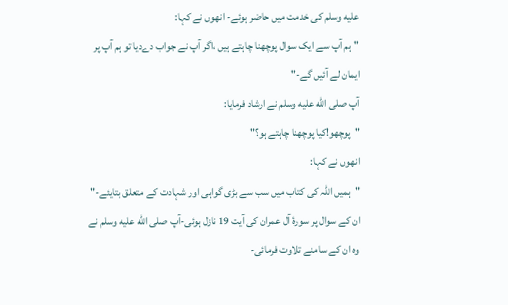عليه وسلم کی خدمت میں حاضر ہوئے- انھوں نے کہا:
"ہم آپ سے ایک سوال پوچھنا چاہتے ہیں ،اگر آپ نے جواب دےدیا تو ہم آپ پر ایمان لے آئیں گے-"
آپ صلى الله عليه وسلم نے ارشاد فرمایا:
"پوچھو!کیا پوچھنا چاہتے ہو؟"
انھوں نے کہا:
"ہمیں اللہ کی کتاب میں سب سے بڑی گواہی اور شہادت کے متعلق بتایئے-"
ان کے سوال پر سورۂ آل عمران کی آیت 19 نازل ہوئی-آپ صلى الله عليه وسلم نے وہ ان کے سامنے تلاوت فرمائی-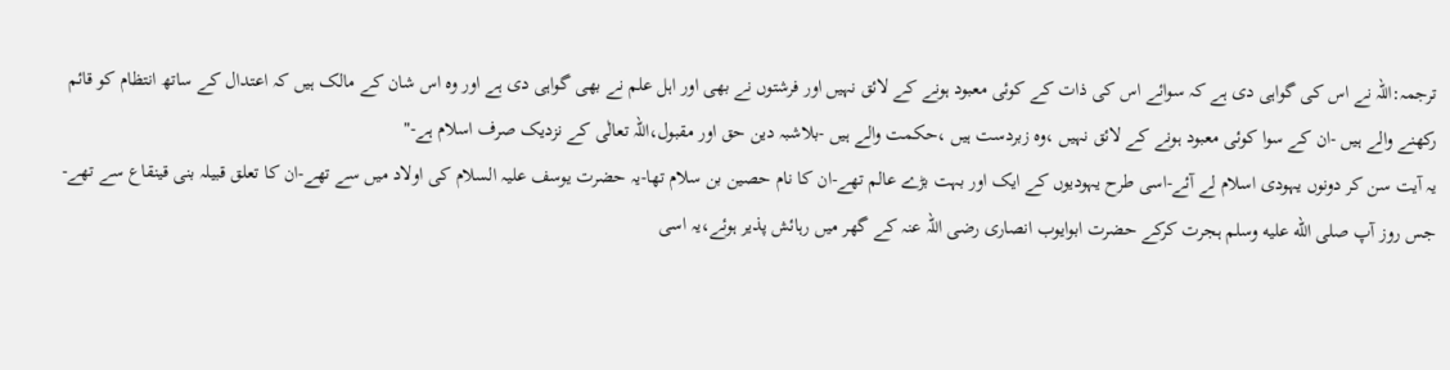ترجمہ:اللہ نے اس کی گواہی دی ہے کہ سوائے اس کی ذات کے کوئی معبود ہونے کے لائق نہیں اور فرشتوں نے بھی اور اہل علم نے بھی گواہی دی ہے اور وہ اس شان کے مالک ہیں کہ اعتدال کے ساتھ انتظام کو قائم رکھنے والے ہیں -ان کے سوا کوئی معبود ہونے کے لائق نہیں ،وہ زبردست ہیں ،حکمت والے ہیں -بلاشبہ دین حق اور مقبول،اللہ تعالٰی کے نزدیک صرف اسلام ہے-"
یہ آیت سن کر دونوں یہودی اسلام لے آئے-اسی طرح یہودیوں کے ایک اور بہت بڑے عالم تھے-ان کا نام حصین بن سلام تھا-یہ حضرت یوسف علیہ السلام کی اولاد میں سے تھے-ان کا تعلق قبیلہ بنی قینقاع سے تھے- جس روز آپ صلى الله عليه وسلم ہجرت کرکے حضرت ابوایوب انصاری رضی اللہ عنہ کے گھر میں رہائش پذیر ہوئے،یہ اسی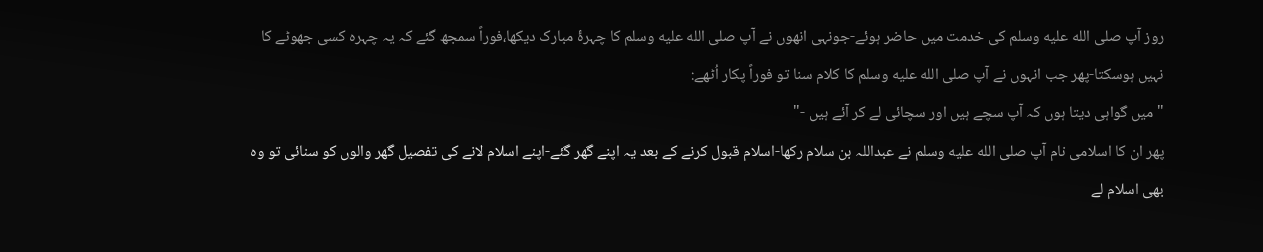روز آپ صلى الله عليه وسلم کی خدمت میں حاضر ہوئے-جونہی انھوں نے آپ صلى الله عليه وسلم کا چہرۂ مبارک دیکھا،فوراً سمجھ گئے کہ یہ چہرہ کسی جھوٹے کا نہیں ہوسکتا-پھر جب انہوں نے آپ صلى الله عليه وسلم کا کلام سنا تو فوراً پکار اُٹھے:
"میں گواہی دیتا ہوں کہ آپ سچے ہیں اور سچائی لے کر آئے ہیں -"
پھر ان کا اسلامی نام آپ صلى الله عليه وسلم نے عبداللہ بن سلام رکھا-اسلام قبول کرنے کے بعد یہ اپنے گھر گئے-اپنے اسلام لانے کی تفصیل گھر والوں کو سنائی تو وہ بھی اسلام لے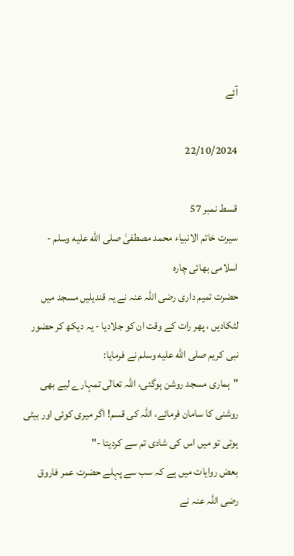آئے

22/10/2024

قسط نمبر 57
سیرت خاتم الانبیاء محمد مصطفیٰ صلى الله عليه وسلم -
اسلامی بھائی چارہ
حضرت تمیم داری رضی اللہ عنہ نے یہ قندیلیں مسجد میں لٹکادیں ، پھر رات کے وقت ان کو جلادیا - یہ دیکھ کر حضور نبی کریم صلى الله عليه وسلم نے فرمایا:
"ہماری مسجد روشن ہوگئی، اللہ تعالٰی تمہارے لیے بھی روشنی کا سامان فرمائے، اللہ کی قسم! اگر میری کوئی اور بیٹی ہوتی تو میں اس کی شادی تم سے کردیتا -"
بعض روایات میں ہے کہ سب سے پہلے حضرت عمر فاروق رضی اللہ عنہ نے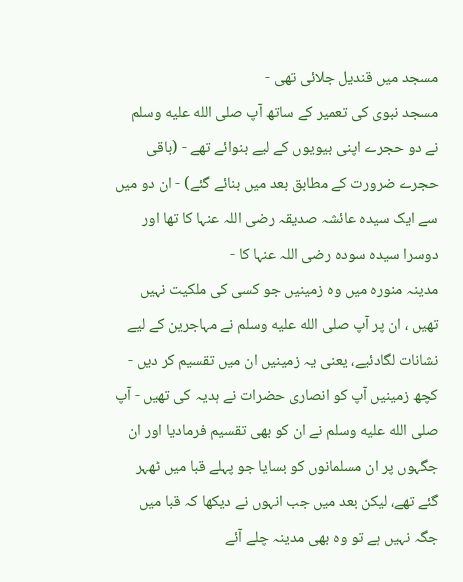مسجد میں قندیل جلائی تھی -
مسجد نبوی کی تعمیر کے ساتھ آپ صلى الله عليه وسلم نے دو حجرے اپنی بیویوں کے لیے بنوائے تھے - (باقی حجرے ضرورت کے مطابق بعد میں بنائے گئے) - ان دو میں سے ایک سیدہ عائشہ صدیقہ رضی اللہ عنہا کا تھا اور دوسرا سیدہ سودہ رضی اللہ عنہا کا -
مدینہ منورہ میں وہ زمینیں جو کسی کی ملکیت نہیں تھیں ، ان پر آپ صلى الله عليه وسلم نے مہاجرین کے لیے نشانات لگادئیے، یعنی یہ زمینیں ان میں تقسیم کر دیں - کچھ زمینیں آپ کو انصاری حضرات نے ہدیہ کی تھیں - آپ صلى الله عليه وسلم نے ان کو بھی تقسیم فرمادیا اور ان جگہوں پر ان مسلمانوں کو بسایا جو پہلے قبا میں ٹھہر گئے تھے، لیکن بعد میں جب انہوں نے دیکھا کہ قبا میں جگہ نہیں ہے تو وہ بھی مدینہ چلے آئے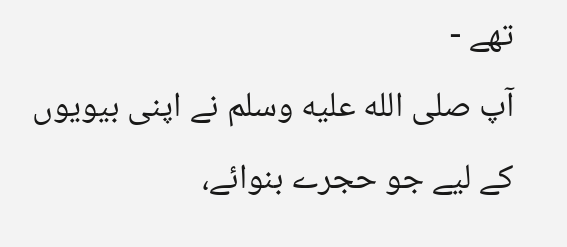تھے -
آپ صلى الله عليه وسلم نے اپنی بیویوں کے لیے جو حجرے بنوائے،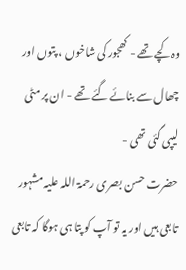وہ کچے تھے - کھجور کی شاخوں ، پتوں اور چھال سے بنائے گئے تھے - ان پر مٹی لیپی گئی تھی -
حضرت حسن بصری رحمۃ اللہ علیہ مشہور تابعی ہیں اور یہ تو آپ کو پتا ہی ہوگا کہ تابعی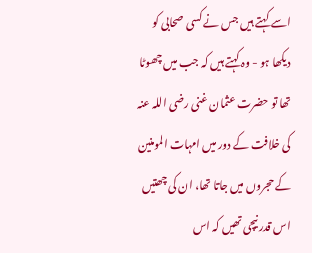اسے کہتے ہیں جس نے کسی صحابی کو دیکھا ہو - وہ کہتے ہیں کہ جب میں چھوٹا تھا تو حضرت عثمان غنی رضی اللہ عنہ کی خلافت کے دور میں امہات المومنین کے حجروں میں جاتا تھا، ان کی چھتیں اس قدر نیچی تھیں کہ اس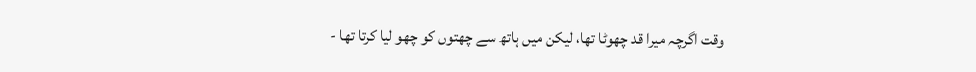وقت اگرچہ میرا قد چھوٹا تھا، لیکن میں ہاتھ سے چھتوں کو چھو لیا کرتا تھا -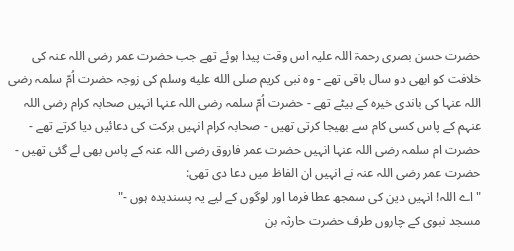حضرت حسن بصری رحمۃ اللہ علیہ اس وقت پیدا ہوئے تھے جب حضرت عمر رضی اللہ عنہ کی خلافت کو ابھی دو سال باقی تھے - وہ نبی کریم صلى الله عليه وسلم کی زوجہ حضرت اُمّ سلمہ رضی اللہ عنہا کی باندی خیرہ کے بیٹے تھے - حضرت اُمّ سلمہ رضی اللہ عنہا انہیں صحابہ کرام رضی اللہ عنہم کے پاس کسی کام سے بھیجا کرتی تھیں - صحابہ کرام انہیں برکت کی دعائیں دیا کرتے تھے - حضرت ام سلمہ رضی اللہ عنہا انہیں حضرت عمر فاروق رضی اللہ عنہ کے پاس بھی لے گئی تھیں - حضرت عمر رضی اللہ عنہ نے انہیں ان الفاظ میں دعا دی تھی:
"اے اللہ! انہیں دین کی سمجھ عطا فرما اور لوگوں کے لیے یہ پسندیدہ ہوں -"
مسجد نبوی کے چاروں طرف حضرت حارثہ بن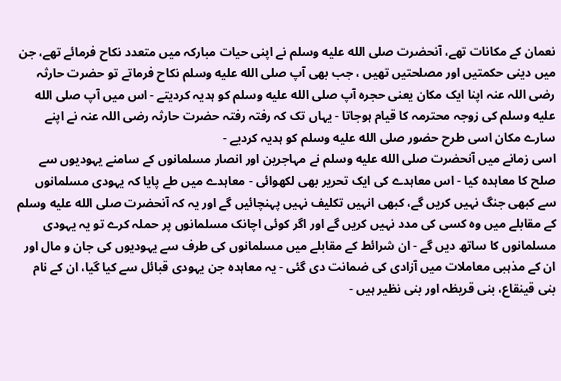نعمان کے مکانات تھے، آنحضرت صلى الله عليه وسلم نے اپنی حیات مبارکہ میں متعدد نکاح فرمائے تھے، جن میں دینی حکمتیں اور مصلحتیں تھیں ، جب بھی آپ صلى الله عليه وسلم نکاح فرماتے تو حضرت حارثہ رضی اللہ عنہ اپنا ایک مکان یعنی حجرہ آپ صلى الله عليه وسلم کو ہدیہ کردیتے - اس میں آپ صلى الله عليه وسلم کی زوجہ محترمہ کا قیام ہوجاتا - یہاں تک کہ رفتہ رفتہ حضرت حارثہ رضی اللہ عنہ نے اپنے سارے مکان اسی طرح حضور صلى الله عليه وسلم کو ہدیہ کردیے -
اسی زمانے میں آنحضرت صلى الله عليه وسلم نے مہاجرین اور انصار مسلمانوں کے سامنے یہودیوں سے صلح کا معاہدہ کیا - اس معاہدے کی ایک تحریر بھی لکھوائی - معاہدے میں طے پایا کہ یہودی مسلمانوں سے کبھی جنگ نہیں کریں گے، کبھی انہیں تکلیف نہیں پہنچائیں گے اور یہ کہ آنحضرت صلى الله عليه وسلم کے مقابلے میں وہ کسی کی مدد نہیں کریں گے اور اگر کوئی اچانک مسلمانوں پر حملہ کرے تو یہ یہودی مسلمانوں کا ساتھ دیں گے - ان شرائط کے مقابلے میں مسلمانوں کی طرف سے یہودیوں کی جان و مال اور ان کے مذہبی معاملات میں آزادی کی ضمانت دی گئی - یہ معاہدہ جن یہودی قبائل سے کیا گیا، ان کے نام بنی قینقاع، بنی قریظہ اور بنی نظیر ہیں -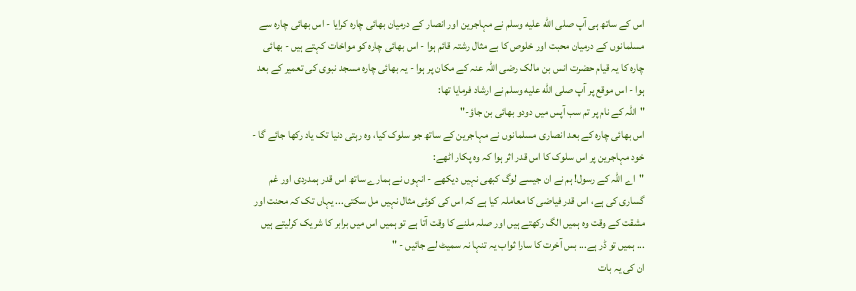اس کے ساتھ ہی آپ صلى الله عليه وسلم نے مہاجرین اور انصار کے درمیان بھائی چارہ کرایا - اس بھائی چارہ سے مسلمانوں کے درمیان محبت اور خلوص کا بے مثال رشتہ قائم ہوا - اس بھائی چارہ کو مواخات کہتے ہیں - بھائی چارہ کا یہ قیام حضرت انس بن مالک رضی اللہ عنہ کے مکان پر ہوا - یہ بھائی چارہ مسجد نبوی کی تعمیر کے بعد ہوا - اس موقع پر آپ صلى الله عليه وسلم نے ارشاد فرمایا تھا:
"اللہ کے نام پر تم سب آپس میں دودو بھائی بن جاؤ-"
اس بھائی چارہ کے بعد انصاری مسلمانوں نے مہاجرین کے ساتھ جو سلوک کیا، وہ رہتی دنیا تک یاد رکھا جائے گا - خود مہاجرین پر اس سلوک کا اس قدر اثر ہوا کہ وہ پکار اٹھے:
"اے اللہ کے رسول! ہم نے ان جیسے لوگ کبھی نہیں دیکھے - انہوں نے ہمارے ساتھ اس قدر ہمدردی اور غم گساری کی ہے، اس قدر فیاضی کا معاملہ کیا ہے کہ اس کی کوئی مثال نہیں مل سکتی... یہاں تک کہ محنت اور مشقت کے وقت وہ ہمیں الگ رکھتے ہیں اور صلہ ملنے کا وقت آتا ہے تو ہمیں اس میں برابر کا شریک کرلیتے ہیں ... ہمیں تو ڈر ہے... بس آخرت کا سارا ثواب یہ تنہا نہ سمیٹ لے جائیں - "
ان کی یہ بات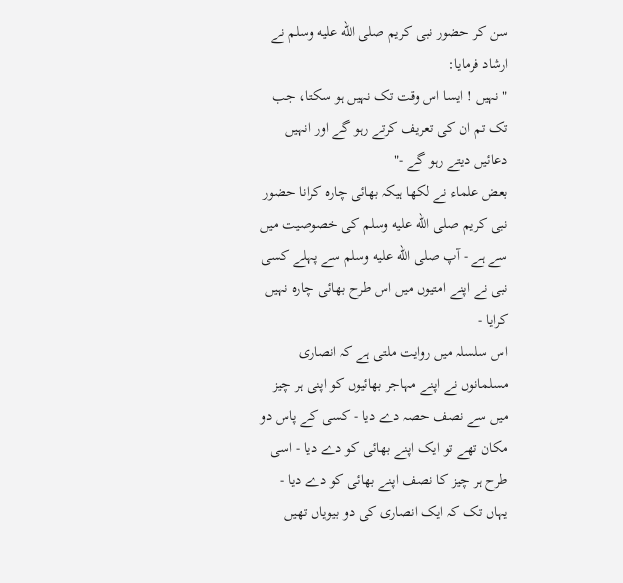سن کر حضور نبی کریم صلى الله عليه وسلم نے ارشاد فرمایا:
" نہیں ! ایسا اس وقت تک نہیں ہو سکتا، جب تک تم ان کی تعریف کرتے رہو گے اور انہیں دعائیں دیتے رہو گے -"
بعض علماء نے لکھا ہیکہ بھائی چارہ کرانا حضور نبی کریم صلى الله عليه وسلم کی خصوصیت میں سے ہے - آپ صلى الله عليه وسلم سے پہلے کسی نبی نے اپنے امتیوں میں اس طرح بھائی چارہ نہیں کرایا -
اس سلسلہ میں روایت ملتی ہے کہ انصاری مسلمانوں نے اپنے مہاجر بھائیوں کو اپنی ہر چیز میں سے نصف حصہ دے دیا - کسی کے پاس دو مکان تھے تو ایک اپنے بھائی کو دے دیا - اسی طرح ہر چیز کا نصف اپنے بھائی کو دے دیا - یہاں تک کہ ایک انصاری کی دو بیویاں تھیں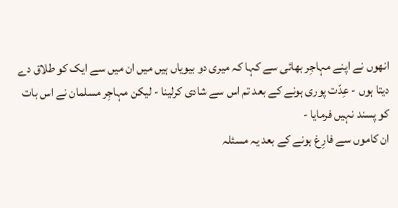انھوں نے اپنے مہاجِر بھائی سے کہا کہ میری دو بیویاں ہیں میں ان میں سے ایک کو طلاق دے دیتا ہوں - عِدّت پوری ہونے کے بعد تم اس سے شادی کرلینا - لیکن مہاجِر مسلمان نے اس بات کو پسند نہیں فرمایا -
ان کاموں سے فارِغ ہونے کے بعد یہ مسئلہ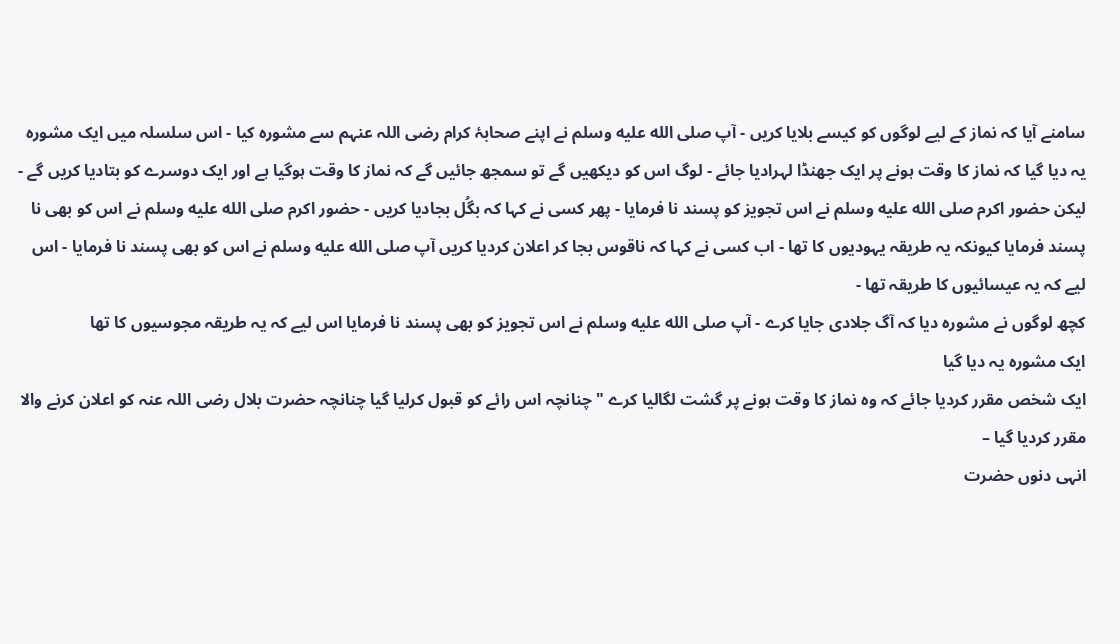سامنے آیا کہ نماز کے لیے لوگوں کو کیسے بلایا کریں - آپ صلى الله عليه وسلم نے اپنے صحابۂ کرام رضی اللہ عنہم سے مشورہ کیا - اس سلسلہ میں ایک مشورہ یہ دیا گیا کہ نماز کا وقت ہونے پر ایک جھنڈا لہرادیا جائے - لوگ اس کو دیکھیں گے تو سمجھ جائیں گے کہ نماز کا وقت ہوگیا ہے اور ایک دوسرے کو بتادیا کریں گے - لیکن حضور اکرم صلى الله عليه وسلم نے اس تجویز کو پسند نا فرمایا - پھر کسی نے کہا کہ بگُل بجادیا کریں - حضور اکرم صلى الله عليه وسلم نے اس کو بھی نا پسند فرمایا کیونکہ یہ طریقہ یہودیوں کا تھا - اب کسی نے کہا کہ ناقوس بجا کر اعلان کردیا کریں آپ صلى الله عليه وسلم نے اس کو بھی پسند نا فرمایا - اس لیے کہ یہ عیسائیوں کا طریقہ تھا -
کچھ لوگوں نے مشورہ دیا کہ آگ جلادی جایا کرے - آپ صلى الله عليه وسلم نے اس تجویز کو بھی پسند نا فرمایا اس لیے کہ یہ طریقہ مجوسیوں کا تھا
ایک مشورہ یہ دیا گیا
ایک شخص مقرر کردیا جائے کہ وہ نماز کا وقت ہونے پر گشت لگالیا کرے " چنانچہ اس رائے کو قبول کرلیا گیا چنانچہ حضرت بلال رضی اللہ عنہ کو اعلان کرنے والا مقرر کردیا گیا –
انہی دنوں حضرت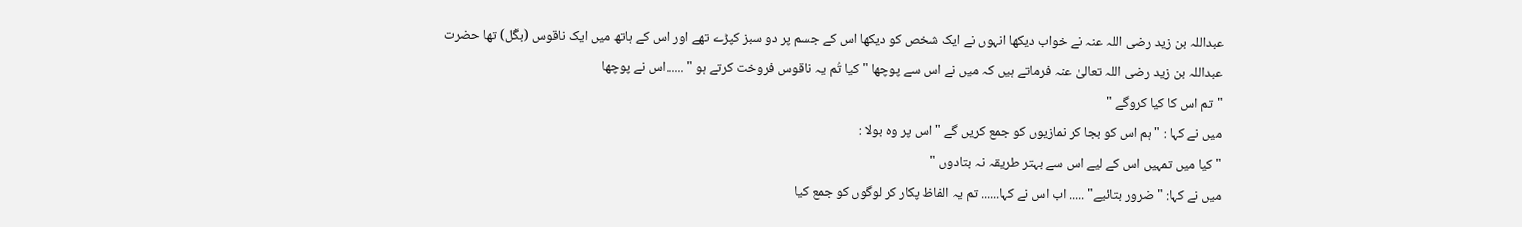عبداللہ بن زید رضی اللہ عنہ نے خواب دیکھا انہوں نے ایک شخص کو دیکھا اس کے جسم پر دو سبز کپڑے تھے اور اس کے ہاتھ میں ایک ناقوس (بگُل) تھا حضرت عبداللہ بن زید رضی اللہ تعالیٰ عنہ فرماتے ہیں کہ میں نے اس سے پوچھا " کیا تُم یہ ناقوس فروخت کرتے ہو " ......اس نے پوچھا
"تم اس کا کیا کروگے "
میں نے کہا : "ہم اس کو بجا کر نمازیوں کو جمع کریں گے " اس پر وہ بولا :
" کیا میں تمہیں اس کے لیے اس سے بہتر طریقہ نہ بتادوں "
میں نے کہا: " ضرور بتائیے" ..... اب اس نے کہا...... تم یہ الفاظ پکار کر لوگوں کو جمع کیا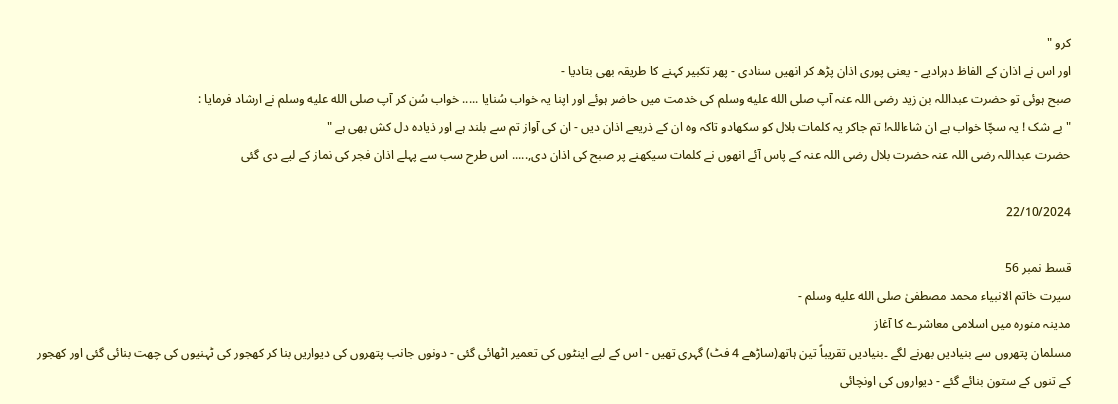کرو "
اور اس نے اذان کے الفاظ دہرادیے - یعنی پوری اذان پڑھ کر انھیں سنادی - پھر تکبیر کہنے کا طریقہ بھی بتادیا -
صبح ہوئی تو حضرت عبداللہ بن زید رضی اللہ عنہ آپ صلى الله عليه وسلم کی خدمت میں حاضر ہوئے اور اپنا یہ خواب سُنایا ..... خواب سُن کر آپ صلى الله عليه وسلم نے ارشاد فرمایا :
" بے شک ! یہ سچّا خواب ہے ان شاءاللہ! تم جاکر یہ کلمات بلال کو سکھادو تاکہ وہ ان کے ذریعے اذان دیں - ان کی آواز تم سے بلند ہے اور ذیادہ دل کش بھی ہے "
حضرت عبداللہ رضی اللہ عنہ حضرت بلال رضی اللہ عنہ کے پاس آئے انھوں نے کلمات سیکھنے پر صبح کی اذان دی,..... اس طرح سب سے پہلے اذان فجر کی نماز کے لیے دی گئی

22/10/2024

قسط نمبر 56
سیرت خاتم الانبیاء محمد مصطفیٰ صلى الله عليه وسلم -
مدینہ منورہ میں اسلامی معاشرے کا آغاز
مسلمان پتھروں سے بنیادیں بھرنے لگے ۔بنیادیں تقریباً تین ہاتھ(ساڑھے 4 فٹ) گہری تھیں - اس کے لیے اینٹوں کی تعمیر اٹھائی گئی - دونوں جانب پتھروں کی دیواریں بنا کر کھجور کی ٹہنیوں کی چھت بنائی گئی اور کھجور کے تنوں کے ستون بنائے گئے - دیواروں کی اونچائی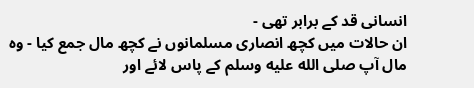انسانی قد کے برابر تھی -
ان حالات میں کچھ انصاری مسلمانوں نے کچھ مال جمع کیا - وہ مال آپ صلى الله عليه وسلم کے پاس لائے اور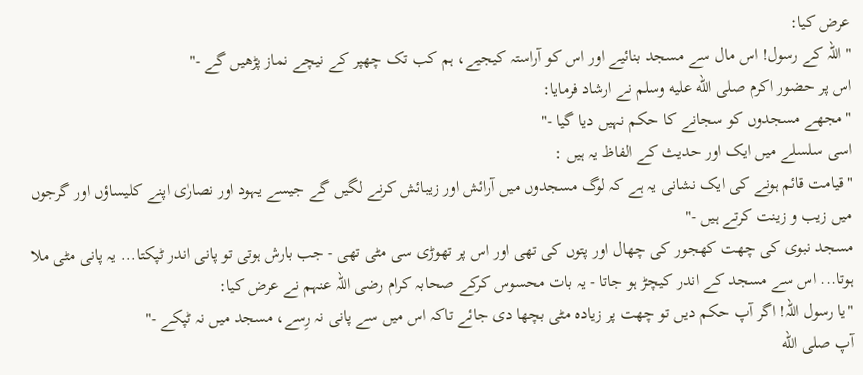عرض کیا:
"اللہ کے رسول! اس مال سے مسجد بنائیے اور اس کو آراستہ کیجیے، ہم کب تک چھپر کے نیچے نماز پڑھیں گے -"
اس پر حضور اکرم صلى الله عليه وسلم نے ارشاد فرمایا:
"مجھے مسجدوں کو سجانے کا حکم نہیں دیا گیا -"
اسی سلسلے میں ایک اور حدیث کے الفاظ یہ ہیں :
"قیامت قائم ہونے کی ایک نشانی یہ ہے کہ لوگ مسجدوں میں آرائش اور زیبائش کرنے لگیں گے جیسے یہود اور نصارٰی اپنے کلیساؤں اور گرجوں میں زیب و زینت کرتے ہیں -"
مسجد نبوی کی چھت کھجور کی چھال اور پتوں کی تھی اور اس پر تھوڑی سی مٹی تھی - جب بارش ہوتی تو پانی اندر ٹپکتا... یہ پانی مٹی ملا ہوتا... اس سے مسجد کے اندر کیچڑ ہو جاتا - یہ بات محسوس کرکے صحابہ کرام رضی اللہ عنہم نے عرض کیا:
"یا رسول اللہ! اگر آپ حکم دیں تو چھت پر زیادہ مٹی بچھا دی جائے تاکہ اس میں سے پانی نہ رِسے، مسجد میں نہ ٹپکے -"
آپ صلى الله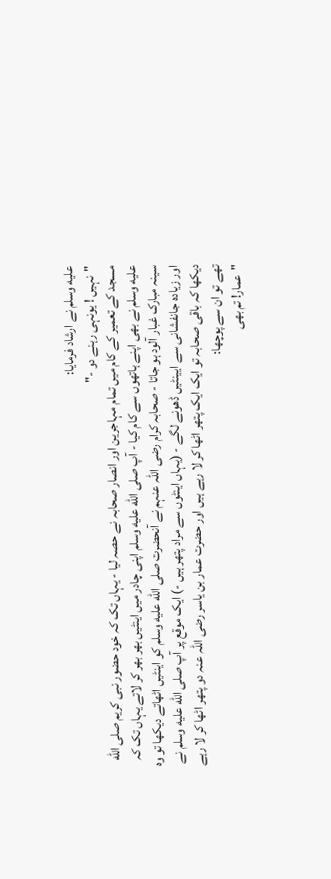عليه وسلم نے ارشاد فرمایا:
"نہیں ! یونہی رہنے دو -"
مسجد کے تعمیر کے کام میں تمام مہاجرین اور انصار صحابہ نے حصہ لیا - یہاں تک کہ خود حضور نبی کریم صلى الله عليه وسلم نے بھی اپنے ہاتھوں سے کام کیا - آپ صلى الله عليه وسلم اپنی چادر میں اینٹیں بھر بھر کر لاتے یہاں تک کہ سینہ مبارک غبار آلود ہو جاتا - صحابہ کرام رضی اللہ عنہم نے آنحضرت صلى الله عليه وسلم کو اینٹیں اٹھاتے دیکھا تو وہ اور زیادہ جانفشانی سے ایینٹیں ڈھونے لگے - (یہاں اینٹوں سے مراد پتھر ہیں -) ایک موقع پر آپ صلى الله عليه وسلم نے دیکھا کہ باقی صحابہ تو ایک ایک پتھر اٹھا کر لا رہے ہیں اور حضرت عمار بن یاسر رضی اللہ عنہ دو پتھر اٹھا کر لا رہے تھے تو ان سے پوچھا:
"عمار! تم بھی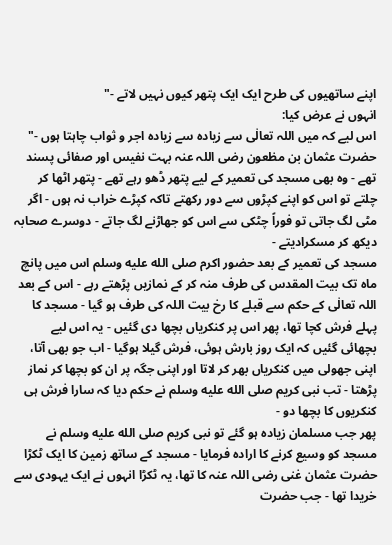اپنے ساتھیوں کی طرح ایک ایک پتھر کیوں نہیں لاتے -"
انہوں نے عرض کیا:
اس لیے کہ میں اللہ تعالٰی سے زیادہ سے زیادہ اجر و ثواب چاہتا ہوں -"
حضرت عثمان بن مظعون رضی اللہ عنہ بہت نفیس اور صفائی پسند تھے - وہ بھی مسجد کی تعمیر کے لیے پتھر ڈھو رہے تھے - پتھر اٹھا کر چلتے تو اس کو اپنے کپڑوں سے دور رکھتے تاکہ کپڑے خراب نہ ہوں - اگر مٹی لگ جاتی تو فوراً چٹکی سے اس کو جھاڑنے لگ جاتے - دوسرے صحابہ دیکھ کر مسکرادیتے -
مسجد کی تعمیر کے بعد حضور اکرم صلى الله عليه وسلم اس میں پانچ ماہ تک بیت المقدس کی طرف منہ کر کے نمازیں پڑھتے رہے - اس کے بعد اللہ تعالٰی کے حکم سے قبلے کا رخ بیت اللہ کی طرف ہو گیا - مسجد کا پہلے فرش کچا تھا، پھر اس پر کنکریاں بچھا دی گئیں - یہ اس لیے بچھائی گئیں کہ ایک روز بارش ہوئی، فرش گیلا ہوگیا - اب جو بھی آتا، اپنی جھولی میں کنکریاں بھر کر لاتا اور اپنی جگہ پر ان کو بچھا کر نماز پڑھتا - تب نبی کریم صلى الله عليه وسلم نے حکم دیا کہ سارا فرش ہی کنکریوں کا بچھا دو -
پھر جب مسلمان زیادہ ہو گئے تو نبی کریم صلى الله عليه وسلم نے مسجد کو وسیع کرنے کا ارادہ فرمایا - مسجد کے ساتھ زمین کا ایک ٹکڑا حضرت عثمان غنی رضی اللہ عنہ کا تھا، یہ ٹکڑا انہوں نے ایک یہودی سے خریدا تھا - جب حضرت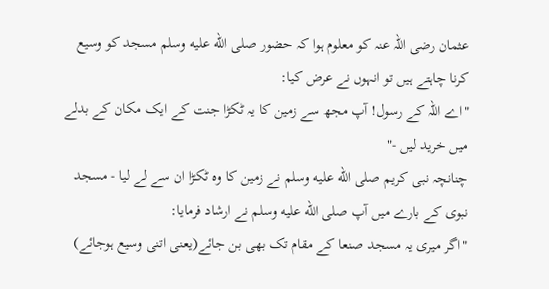عثمان رضی اللہ عنہ کو معلوم ہوا کہ حضور صلى الله عليه وسلم مسجد کو وسیع کرنا چاہتے ہیں تو انہوں نے عرض کیا:
"اے اللہ کے رسول! آپ مجھ سے زمین کا یہ ٹکڑا جنت کے ایک مکان کے بدلے میں خرید لیں -"
چنانچہ نبی کریم صلى الله عليه وسلم نے زمین کا وہ ٹکڑا ان سے لے لیا - مسجد نبوی کے بارے میں آپ صلى الله عليه وسلم نے ارشاد فرمایا:
"اگر میری یہ مسجد صنعا کے مقام تک بھی بن جائے(یعنی اتنی وسیع ہوجائے)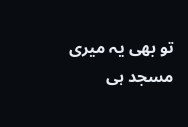تو بھی یہ میری مسجد ہی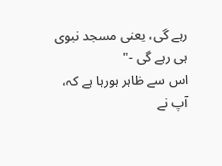رہے گی، یعنی مسجد نبوی ہی رہے گی -"
اس سے ظاہر ہورہا ہے کہ، آپ نے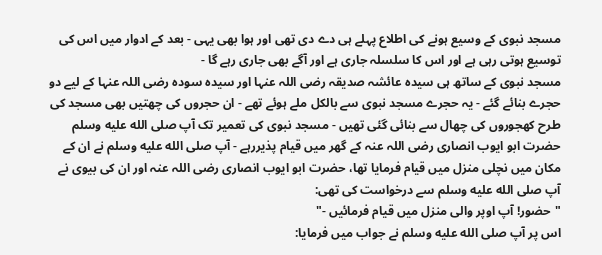مسجد نبوی کے وسیع ہونے کی اطلاع پہلے ہی دے دی تھی اور ہوا بھی یہی - بعد کے ادوار میں اس کی توسیع ہوتی رہی ہے اور اس کا سلسلہ جاری ہے اور آگے بھی جاری رہے گا -
مسجد نبوی کے ساتھ ہی سیدہ عائشہ صدیقہ رضی اللہ عنہا اور سیدہ سودہ رضی اللہ عنہا کے لیے دو حجرے بنائے گئے - یہ حجرے مسجد نبوی سے بالکل ملے ہوئے تھے - ان حجروں کی چھتیں بھی مسجد کی طرح کھجوروں کی چھال سے بنائی گئی تھیں - مسجد نبوی کی تعمیر تک آپ صلى الله عليه وسلم حضرت ابو ایوب انصاری رضی اللہ عنہ کے گھر میں قیام پذیررہے - آپ صلى الله عليه وسلم نے ان کے مکان میں نچلی منزل میں قیام فرمایا تھا، حضرت ابو ایوب انصاری رضی اللہ عنہ اور ان کی بیوی نے آپ صلى الله عليه وسلم سے درخواست کی تھی:
"حضور! آپ اوپر والی منزل میں قیام فرمائیں -"
اس پر آپ صلى الله عليه وسلم نے جواب میں فرمایا: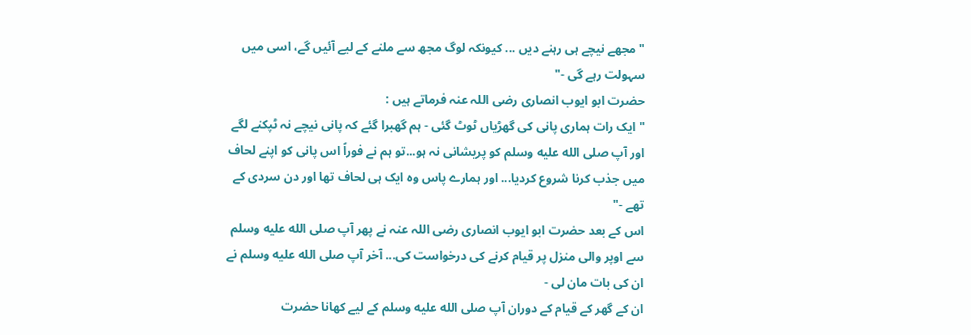"مجھے نیچے ہی رہنے دیں ... کیونکہ لوگ مجھ سے ملنے کے لیے آئیں گے، اسی میں سہولت رہے گی -"
حضرت ابو ایوب انصاری رضی اللہ عنہ فرماتے ہیں :
" ایک رات ہماری پانی کی گھڑیاں ٹوٹ گئی - ہم گھبرا گئے کہ پانی نیچے نہ ٹپکنے لگے اور آپ صلى الله عليه وسلم کو پریشانی نہ ہو...تو ہم نے فوراً اس پانی کو اپنے لحاف میں جذب کرنا شروع کردیا... اور ہمارے پاس وہ ایک ہی لحاف تھا اور دن سردی کے تھے -"
اس کے بعد حضرت ابو ایوب انصاری رضی اللہ عنہ نے پھر آپ صلى الله عليه وسلم سے اوپر والی منزل پر قیام کرنے کی درخواست کی... آخر آپ صلى الله عليه وسلم نے ان کی بات مان لی -
ان کے گھر کے قیام کے دوران آپ صلى الله عليه وسلم کے لیے کھانا حضرت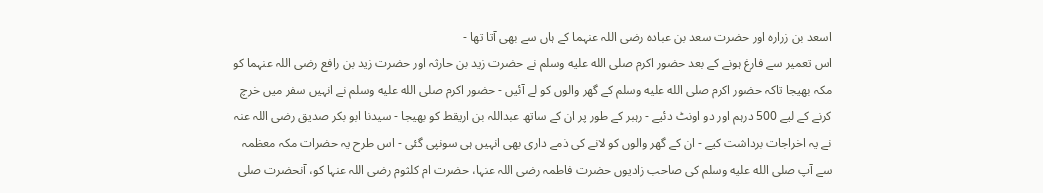اسعد بن زرارہ اور حضرت سعد بن عبادہ رضی اللہ عنہما کے ہاں سے بھی آتا تھا -
اس تعمیر سے فارغ ہونے کے بعد حضور اکرم صلى الله عليه وسلم نے حضرت زید بن حارثہ اور حضرت زید بن رافع رضی اللہ عنہما کو مکہ بھیجا تاکہ حضور اکرم صلى الله عليه وسلم کے گھر والوں کو لے آئیں - حضور اکرم صلى الله عليه وسلم نے انہیں سفر میں خرچ کرنے کے لیے 500 درہم اور دو اونٹ دئیے - رہبر کے طور پر ان کے ساتھ عبداللہ بن اریقط کو بھیجا - سیدنا ابو بکر صدیق رضی اللہ عنہ نے یہ اخراجات برداشت کیے - ان کے گھر والوں کو لانے کی ذمے داری بھی انہیں ہی سونپی گئی - اس طرح یہ حضرات مکہ معظمہ سے آپ صلى الله عليه وسلم کی صاحب زادیوں حضرت فاطمہ رضی اللہ عنہا، حضرت ام کلثوم رضی اللہ عنہا کو، آنحضرت صلى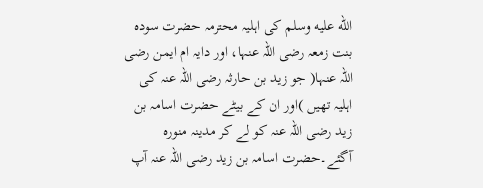الله عليه وسلم کی اہلیہ محترمہ حضرت سودہ بنت زمعہ رضی اللہ عنہا، اور دایہ ام ایمن رضی اللہ عنہا( جو زید بن حارثہ رضی اللہ عنہ کی اہلیہ تھیں )اور ان کے بیٹے حضرت اسامہ بن زید رضی اللہ عنہ کو لے کر مدینہ منورہ آگئے۔حضرت اسامہ بن زید رضی اللہ عنہ آپ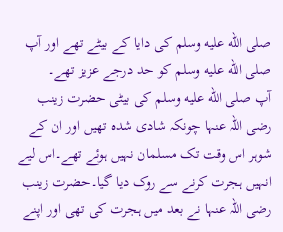صلى الله عليه وسلم کی دایا کے بیٹے تھے اور آپ صلى الله عليه وسلم کو حد درجے عزیز تھے۔
آپ صلى الله عليه وسلم کی بیٹی حضرت زینب رضی اللہ عنہا چونکہ شادی شدہ تھیں اور ان کے شوہر اس وقت تک مسلمان نہیں ہوئے تھے۔اس لیے انہیں ہجرت کرنے سے روک دیا گیا۔حضرت زینب رضی اللہ عنہا نے بعد میں ہجرت کی تھی اور اپنے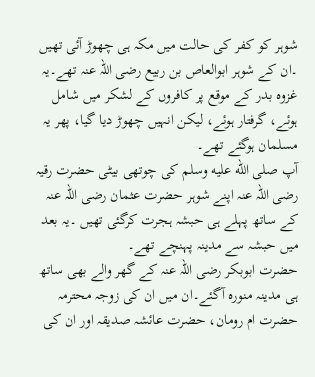شوہر کو کفر کی حالت میں مکہ ہی چھوڑ آئی تھیں ۔ان کے شوہر ابوالعاص بن ربیع رضی اللہ عنہ تھے۔یہ غزوہ بدر کے موقع پر کافروں کے لشکر میں شامل ہوئے، گرفتار ہوئے، لیکن انہیں چھوڑ دیا گیا، پھر یہ مسلمان ہوگئے تھے۔
آپ صلى الله عليه وسلم کی چوتھی بیٹی حضرت رقیہ رضی اللہ عنہ اپنے شوہر حضرت عثمان رضی اللہ عنہ کے ساتھ پہلے ہی حبشہ ہجرت کرگئی تھیں ۔یہ بعد میں حبشہ سے مدینہ پہنچے تھے۔
حضرت ابوبکر رضی اللہ عنہ کے گھر والے بھی ساتھ ہی مدینہ منورہ آگئے۔ان میں ان کی زوجہ محترمہ حضرت ام رومان، حضرت عائشہ صدیقہ اور ان کی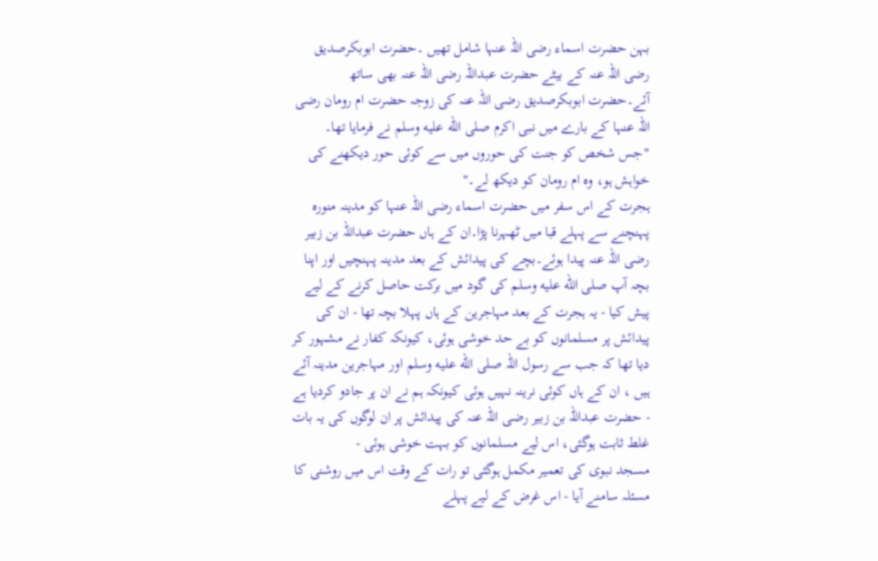بہن حضرت اسماء رضی اللہ عنہا شامل تھیں ۔حضرت ابوبکرصدیق رضی اللہ عنہ کے بیٹے حضرت عبداللہ رضی اللہ عنہ بھی ساتھ آئے۔حضرت ابوبکرصدیق رضی اللہ عنہ کی زوجہ حضرت ام رومان رضی اللہ عنہا کے بارے میں نبی اکرم صلى الله عليه وسلم نے فرمایا تھا۔
"جس شخص کو جنت کی حوروں میں سے کوئی حور دیکھنے کی خواہش ہو، وہ ام رومان کو دیکھ لے۔"
ہجرت کے اس سفر میں حضرت اسماء رضی اللہ عنہا کو مدینہ منورہ پہنچنے سے پہلے قبا میں ٹھہرنا پڑا۔ان کے ہاں حضرت عبداللہ بن زبیر رضی اللہ عنہ پیدا ہوئے۔بچے کی پیدائش کے بعد مدینہ پہنچیں اور اپنا بچہ آپ صلى الله عليه وسلم کی گود میں برکت حاصل کرنے کے لیے پیش کیا - یہ ہجرت کے بعد مہاجرین کے ہاں پہلا بچہ تھا - ان کی پیدائش پر مسلمانوں کو بے حد خوشی ہوئی، کیونکہ کفار نے مشہور کر دیا تھا کہ جب سے رسول اللہ صلى الله عليه وسلم اور مہاجرین مدینہ آئے ہیں ، ان کے ہاں کوئی نرینہ نہیں ہوئی کیونکہ ہم نے ان پر جادو کردیا ہے - حضرت عبداللہ بن زبیر رضی اللہ عنہ کی پیدائش پر ان لوگوں کی یہ بات غلط ثابت ہوگئی، اس لیے مسلمانوں کو بہت خوشی ہوئی -
مسجد نبوی کی تعمیر مکمل ہوگئی تو رات کے وقت اس میں روشنی کا مسئلہ سامنے آیا - اس غرض کے لیے پہلے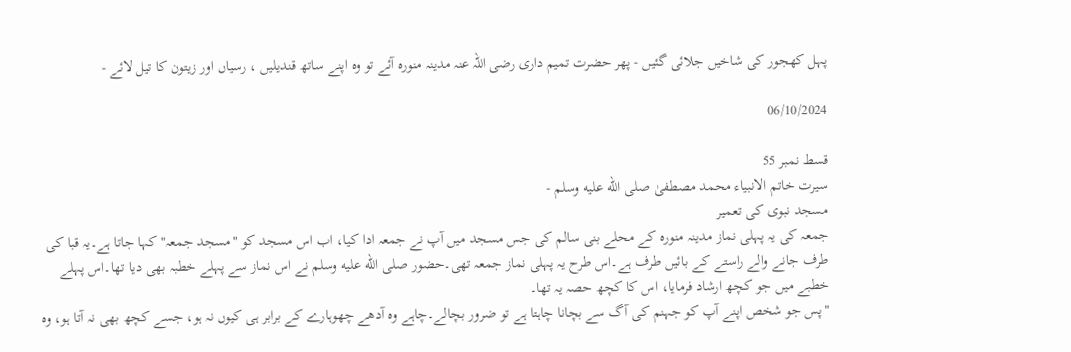پہل کھجور کی شاخیں جلائی گئیں - پھر حضرت تمیم داری رضی اللہ عنہ مدینہ منورہ آئے تو وہ اپنے ساتھ قندیلیں ، رسیاں اور زیتون کا تیل لائے -

06/10/2024

قسط نمبر 55
سیرت خاتم الانبیاء محمد مصطفیٰ صلى الله عليه وسلم -
مسجد نبوی کی تعمیر
جمعہ کی یہ پہلی نماز مدینہ منورہ کے محلے بنی سالم کی جس مسجد میں آپ نے جمعہ ادا کیا، اب اس مسجد کو "مسجد جمعہ" کہا جاتا ہے۔یہ قبا کی طرف جانے والے راستے کے بائیں طرف ہے۔اس طرح یہ پہلی نماز جمعہ تھی۔حضور صلى الله عليه وسلم نے اس نماز سے پہلے خطبہ بھی دیا تھا۔اس پہلے خطبے میں جو کچھ ارشاد فرمایا، اس کا کچھ حصہ یہ تھا۔
"پس جو شخص اپنے آپ کو جہنم کی آگ سے بچانا چاہتا ہے تو ضرور بچالے۔چاہے وہ آدھے چھوہارے کے برابر ہی کیوں نہ ہو، جسے کچھ بھی نہ آتا ہو، وہ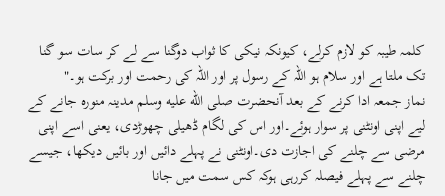کلمہ طیبہ کو لازم کرلے، کیونکہ نیکی کا ثواب دوگنا سے لے کر سات سو گنا تک ملتا ہے اور سلام ہو اللہ کے رسول پر اور اللہ کی رحمت اور برکت ہو۔"
نماز جمعہ ادا کرنے کے بعد آنحضرت صلى الله عليه وسلم مدینہ منورہ جانے کے لیے اپنی اونٹنی پر سوار ہوئے۔اور اس کی لگام ڈھیلی چھوڑدی، یعنی اسے اپنی مرضی سے چلنے کی اجازت دی۔اونٹنی نے پہلے دائیں اور بائیں دیکھا، جیسے چلنے سے پہلے فیصلہ کررہی ہوکہ کس سمت میں جانا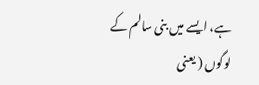ہے، ایسے میں بنی سالم کے لوگوں ( یعنی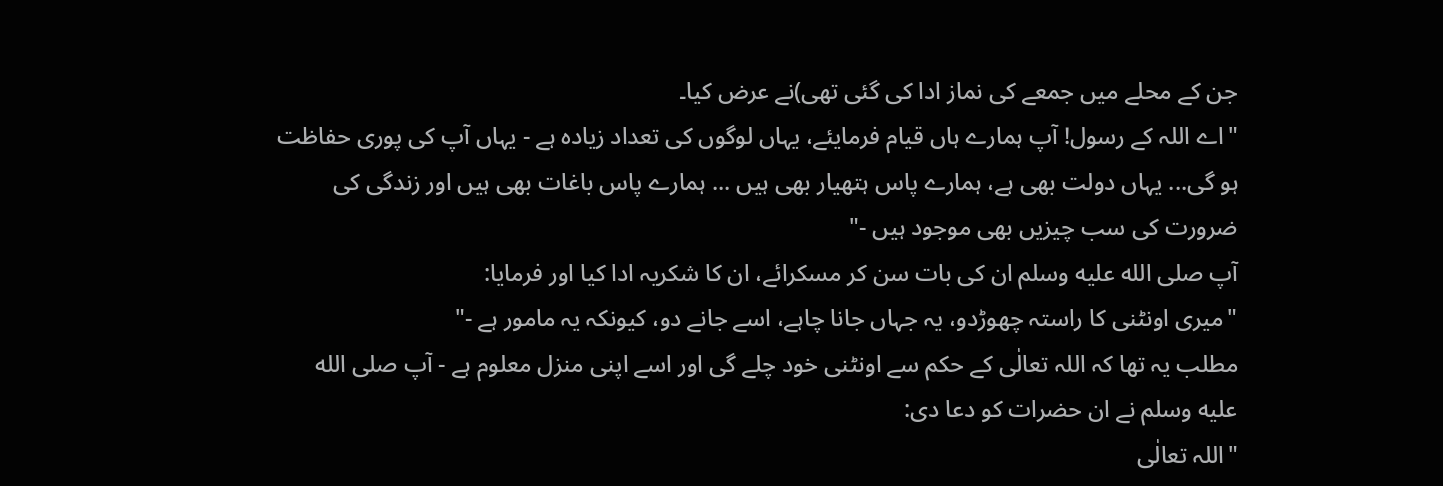جن کے محلے میں جمعے کی نماز ادا کی گئی تھی)نے عرض کیا۔
"اے اللہ کے رسول! آپ ہمارے ہاں قیام فرمایئے، یہاں لوگوں کی تعداد زیادہ ہے - یہاں آپ کی پوری حفاظت ہو گی... یہاں دولت بھی ہے، ہمارے پاس ہتھیار بھی ہیں ... ہمارے پاس باغات بھی ہیں اور زندگی کی ضرورت کی سب چیزیں بھی موجود ہیں -"
آپ صلى الله عليه وسلم ان کی بات سن کر مسکرائے، ان کا شکریہ ادا کیا اور فرمایا:
"میری اونٹنی کا راستہ چھوڑدو، یہ جہاں جانا چاہے، اسے جانے دو، کیونکہ یہ مامور ہے -"
مطلب یہ تھا کہ اللہ تعالٰی کے حکم سے اونٹنی خود چلے گی اور اسے اپنی منزل معلوم ہے - آپ صلى الله عليه وسلم نے ان حضرات کو دعا دی:
"اللہ تعالٰی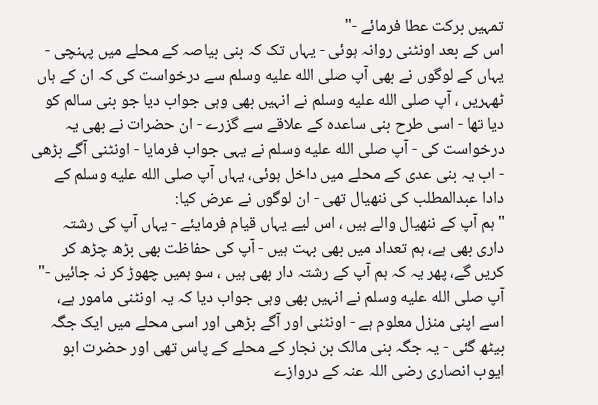تمہیں برکت عطا فرمائے -"
اس کے بعد اونٹنی روانہ ہوئی - یہاں تک کہ بنی بیاصہ کے محلے میں پہنچی - یہاں کے لوگوں نے بھی آپ صلى الله عليه وسلم سے درخواست کی کہ ان کے ہاں ٹھہریں ، آپ صلى الله عليه وسلم نے انہیں بھی وہی جواب دیا جو بنی سالم کو دیا تھا - اسی طرح بنی ساعدہ کے علاقے سے گزرے - ان حضرات نے بھی یہ درخواست کی - آپ صلى الله عليه وسلم نے یہی جواب فرمایا - اونٹنی آگے بڑھی - اب یہ بنی عدی کے محلے میں داخل ہوئی، یہاں آپ صلى الله عليه وسلم کے دادا عبدالمطلب کی ننھیال تھی - ان لوگوں نے عرض کیا:
"ہم آپ کے ننھیال والے ہیں ، اس لیے یہاں قیام فرمایئے - یہاں آپ کی رشتہ داری بھی ہے، ہم تعداد میں بھی بہت ہیں - آپ کی حفاظت بھی بڑھ چڑھ کر کریں گے، پھر یہ کہ ہم آپ کے رشتہ دار بھی ہیں ، سو ہمیں چھوڑ کر نہ جائیں -"
آپ صلى الله عليه وسلم نے انہیں بھی وہی جواب دیا کہ یہ اونٹنی مامور ہے، اسے اپنی منزل معلوم ہے - اونٹنی اور آگے بڑھی اور اسی محلے میں ایک جگہ بیٹھ گئی - یہ جگہ بنی مالک بن نجار کے محلے کے پاس تھی اور حضرت ابو ایوب انصاری رضی اللہ عنہ کے دروازے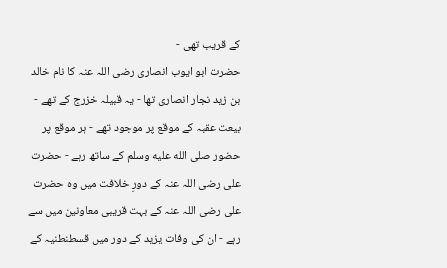کے قریب تھی -
حضرت ابو ایوب انصاری رضی اللہ عنہ کا نام خالد بن زید نجار انصاری تھا - یہ قبیلہ خزرج کے تھے - بیعت عقبہ کے موقع پر موجود تھے - ہر موقع پر حضور صلى الله عليه وسلم کے ساتھ رہے - حضرت علی رضی اللہ عنہ کے دورِ خلافت میں وہ حضرت علی رضی اللہ عنہ کے بہت قریبی معاونین میں سے رہے - ان کی وفات یزید کے دور میں قسطنطنیہ کے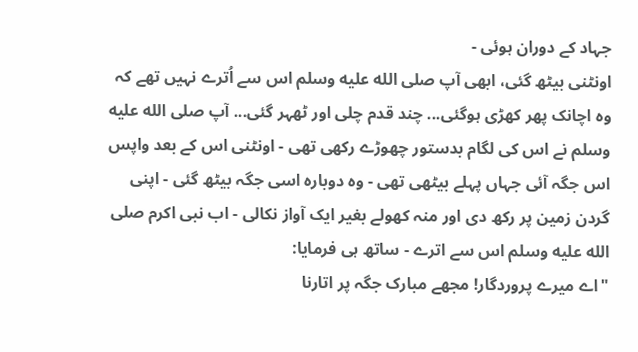جہاد کے دوران ہوئی -
اونٹنی بیٹھ گئی، ابھی آپ صلى الله عليه وسلم اس سے اُترے نہیں تھے کہ وہ اچانک پھر کھڑی ہوگئی... چند قدم چلی اور ٹھہر گئی... آپ صلى الله عليه وسلم نے اس کی لگام بدستور چھوڑے رکھی تھی - اونٹنی اس کے بعد واپس اس جگہ آئی جہاں پہلے بیٹھی تھی - وہ دوبارہ اسی جگہ بیٹھ گئی - اپنی گردن زمین پر رکھ دی اور منہ کھولے بغیر ایک آواز نکالی - اب نبی اکرم صلى الله عليه وسلم اس سے اترے - ساتھ ہی فرمایا:
"اے میرے پروردگار! مجھے مبارک جگہ پر اتارنا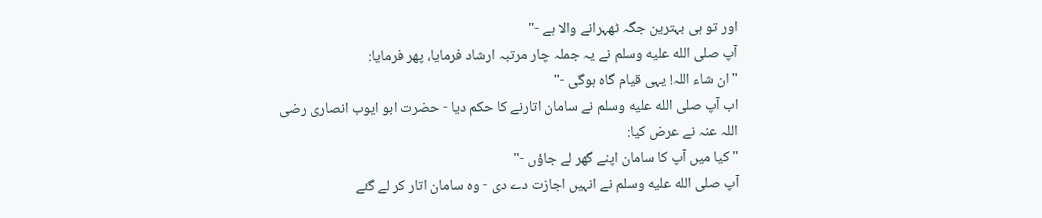اور تو ہی بہترین جگہ ٹھہرانے والا ہے -"
آپ صلى الله عليه وسلم نے یہ جملہ چار مرتبہ ارشاد فرمایا، پھر فرمایا:
"ان شاء اللہ! یہی قیام گاہ ہوگی -"
اب آپ صلى الله عليه وسلم نے سامان اتارنے کا حکم دیا - حضرت ابو ایوب انصاری رضی اللہ عنہ نے عرض کیا:
"کیا میں آپ کا سامان اپنے گھر لے جاؤں -"
آپ صلى الله عليه وسلم نے انہیں اجازت دے دی - وہ سامان اتار کر لے گئے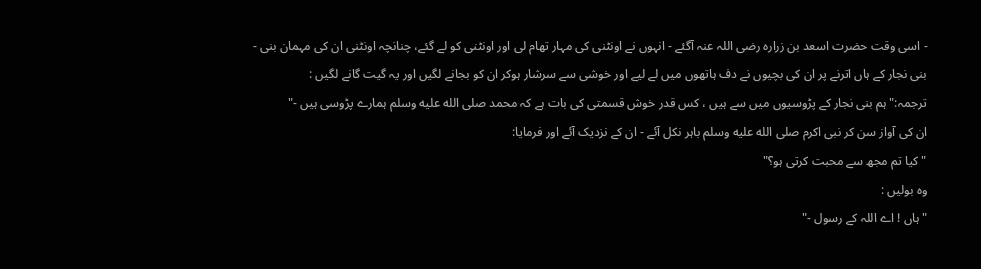- اسی وقت حضرت اسعد بن زرارہ رضی اللہ عنہ آگئے - انہوں نے اونٹنی کی مہار تھام لی اور اونٹنی کو لے گئے، چنانچہ اونٹنی ان کی مہمان بنی -
بنی نجار کے ہاں اترنے پر ان کی بچیوں نے دف ہاتھوں میں لے لیے اور خوشی سے سرشار ہوکر ان کو بجانے لگیں اور یہ گیت گانے لگیں :
ترجمہ:"ہم بنی نجار کے پڑوسیوں میں سے ہیں ، کس قدر خوش قسمتی کی بات ہے کہ محمد صلى الله عليه وسلم ہمارے پڑوسی ہیں -"
ان کی آواز سن کر نبی اکرم صلى الله عليه وسلم باہر نکل آئے - ان کے نزدیک آئے اور فرمایا:
"کیا تم مجھ سے محبت کرتی ہو؟"
وہ بولیں :
"ہاں ! اے اللہ کے رسول -"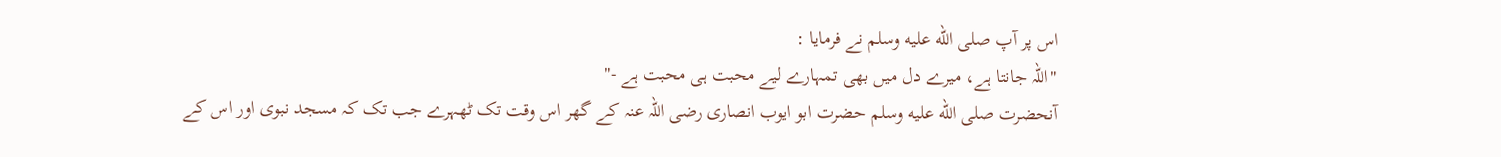اس پر آپ صلى الله عليه وسلم نے فرمایا :
"اللہ جانتا ہے، میرے دل میں بھی تمہارے لیے محبت ہی محبت ہے -"
آنحضرت صلى الله عليه وسلم حضرت ابو ایوب انصاری رضی اللہ عنہ کے گھر اس وقت تک ٹھہرے جب تک کہ مسجد نبوی اور اس کے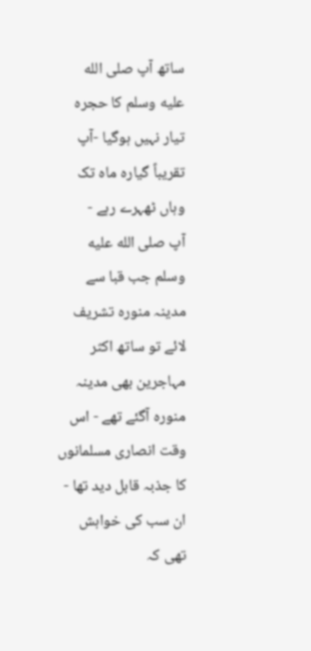ساتھ آپ صلى الله عليه وسلم کا حجرہ تیار نہیں ہوگیا -آپ تقریباً گیارہ ماہ تک وہاں ٹھہرے رہے -
آپ صلى الله عليه وسلم جب قبا سے مدینہ منورہ تشریف لائے تو ساتھ اکثر مہاجرین بھی مدینہ منورہ آگئے تھے - اس وقت انصاری مسلمانوں کا جذبہ قابل دید تھا - ان سب کی خواہش تھی کہ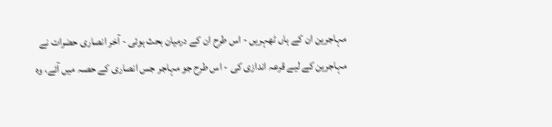مہاجرین ان کے ہاں ٹھہریں - اس طرح ان کے درمیان بحث ہوئی - آخر انصاری حضرات نے مہاجرین کے لیے قرعہ اندازی کی - اس طرح جو مہاجر جس انصاری کے حصہ میں آئے، وہ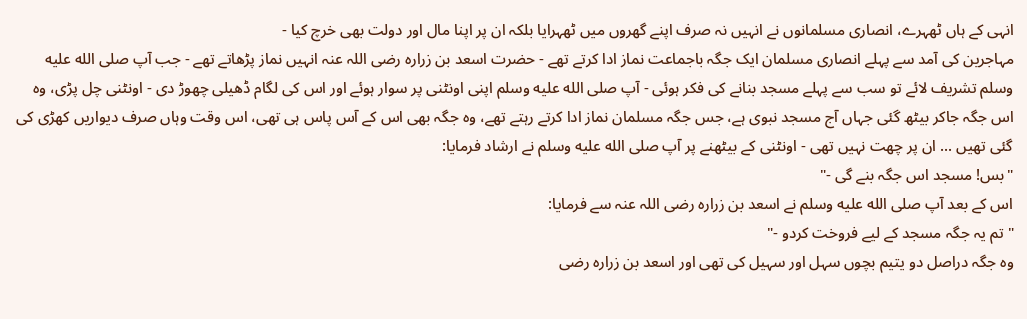انہی کے ہاں ٹھہرے، انصاری مسلمانوں نے انہیں نہ صرف اپنے گھروں میں ٹھہرایا بلکہ ان پر اپنا مال اور دولت بھی خرچ کیا -
مہاجرین کی آمد سے پہلے انصاری مسلمان ایک جگہ باجماعت نماز ادا کرتے تھے - حضرت اسعد بن زرارہ رضی اللہ عنہ انہیں نماز پڑھاتے تھے - جب آپ صلى الله عليه وسلم تشریف لائے تو سب سے پہلے مسجد بنانے کی فکر ہوئی - آپ صلى الله عليه وسلم اپنی اونٹنی پر سوار ہوئے اور اس کی لگام ڈھیلی چھوڑ دی - اونٹنی چل پڑی، وہ اس جگہ جاکر بیٹھ گئی جہاں آج مسجد نبوی ہے، جس جگہ مسلمان نماز ادا کرتے رہتے تھے، وہ جگہ بھی اس کے آس پاس ہی تھی، اس وقت وہاں صرف دیواریں کھڑی کی گئی تھیں ... ان پر چھت نہیں تھی - اونٹنی کے بیٹھنے پر آپ صلى الله عليه وسلم نے ارشاد فرمایا:
"بس! مسجد اس جگہ بنے گی -"
اس کے بعد آپ صلى الله عليه وسلم نے اسعد بن زرارہ رضی اللہ عنہ سے فرمایا:
"تم یہ جگہ مسجد کے لیے فروخت کردو -"
وہ جگہ دراصل دو یتیم بچوں سہل اور سہیل کی تھی اور اسعد بن زرارہ رضی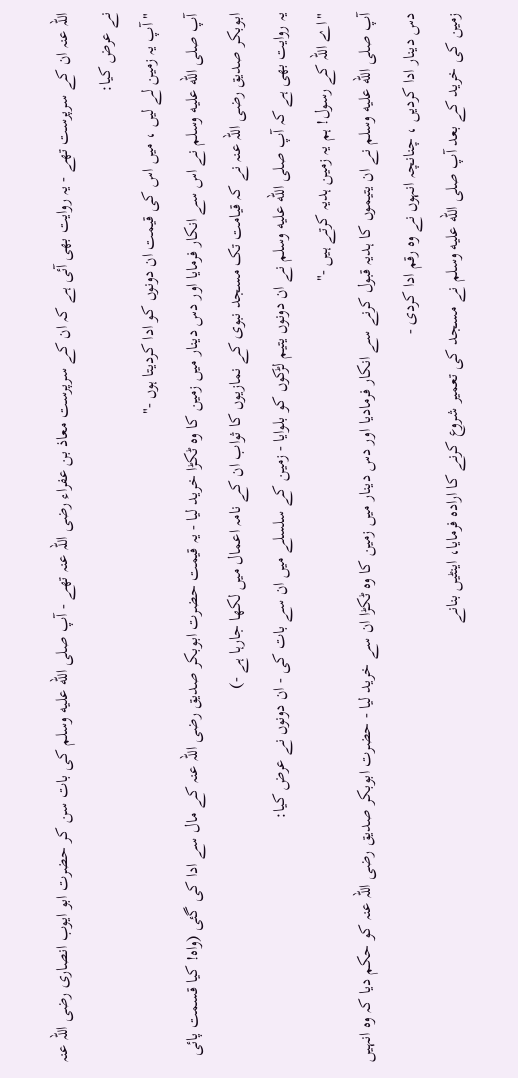اللہ عنہ ان کے سرپرست تھے - یہ روایت بھی آئی ہے کہ ان کے سرپرست معاذ بن عفراء رضی اللہ عنہ تھے - آپ صلى الله عليه وسلم کی بات سن کر حضرت ابو ایوب انصاری رضی اللہ عنہ نے عرض کیا:
"آپ یہ زمین لے لیں ، میں اس کی قیمت ان دونوں کو ادا کردیتا ہوں -"
آپ صلى الله عليه وسلم نے اس سے انکار فرمایا اور دس دینار میں زمین کا وہ ٹکڑا خرید لیا - یہ قیمت حضرت ابوبکر صدیق رضی اللہ عنہ کے مال سے ادا کی گئی (واہ! کیا قسمت پائی ابوبکر صدیق رضی اللہ عنہ نے کہ قیامت تک مسجد نبوی کے نمازیوں کا ثواب ان کے نامہ اعمال میں لکھا جارہا ہے -)
یہ روایت بھی ہے کہ آپ صلى الله عليه وسلم نے ان دونوں یتیم لڑکوں کو بلوایا - زمین کے سلسلے میں ان سے بات کی - ان دونوں نے عرض کیا:
"اے اللہ کے رسول! ہم یہ زمین ہدیہ کرتے ہیں -"
آپ صلى الله عليه وسلم نے ان یتیموں کا ہدیہ قبول کرنے سے انکار فرمادیا اور دس دینار میں زمین کا وہ ٹکڑا ان سے خرید لیا - حضرت ابوبکر صدیق رضی اللہ عنہ کو حکم دیا کہ وہ انہیں دس دینار ادا کردیں ، چنانچہ انہوں نے وہ رقم ادا کردی -
زمین کی خرید کے بعد آپ صلى الله عليه وسلم نے مسجد کی تعمیر شروع کرنے کا ارادہ فرمایا، اینٹیں بنانے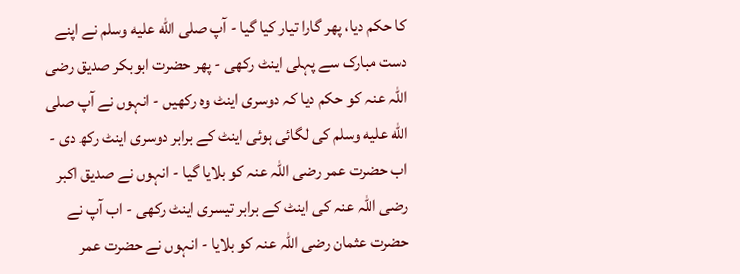کا حکم دیا، پھر گارا تیار کیا گیا - آپ صلى الله عليه وسلم نے اپنے دست مبارک سے پہلی اینٹ رکھی - پھر حضرت ابوبکر صدیق رضی اللہ عنہ کو حکم دیا کہ دوسری اینٹ وہ رکھیں - انہوں نے آپ صلى الله عليه وسلم کی لگائی ہوئی اینٹ کے برابر دوسری اینٹ رکھ دی - اب حضرت عمر رضی اللہ عنہ کو بلایا گیا - انہوں نے صدیق اکبر رضی اللہ عنہ کی اینٹ کے برابر تیسری اینٹ رکھی - اب آپ نے حضرت عثمان رضی اللہ عنہ کو بلایا - انہوں نے حضرت عمر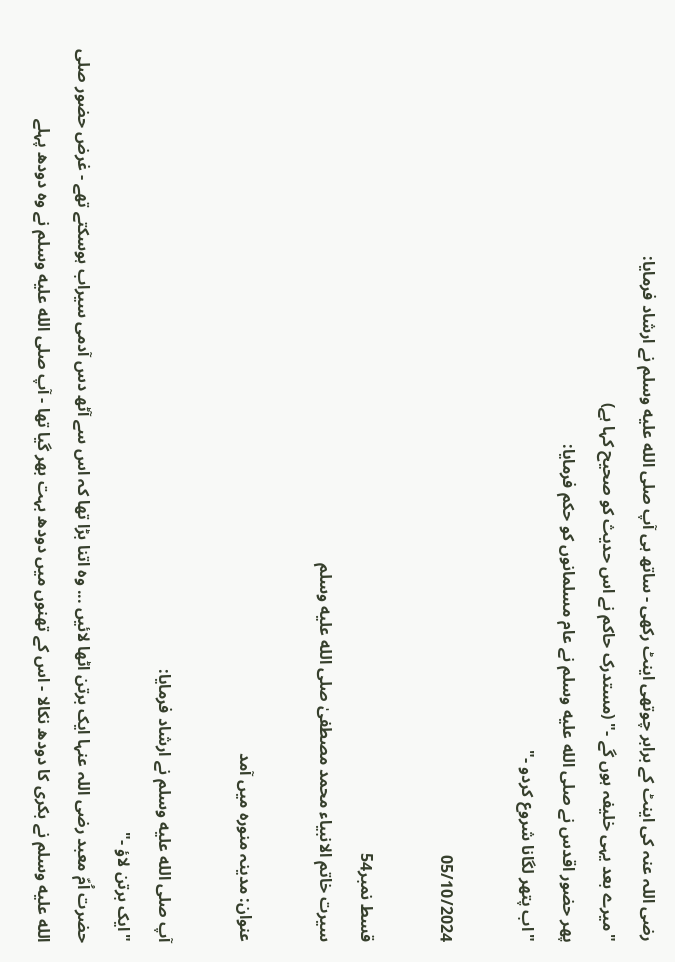رضی اللہ عنہ کی اینٹ کے برابر چوتھی اینٹ رکھی - ساتھ ہی آپ صلى الله عليه وسلم نے ارشاد فرمایا:
"میرے بعد یہی خلیفہ ہوں گے -" (مستدرک حاکم نے اس حدیث کو صحیح کہا ہے)
پھر حضور اقدس نے صلى الله عليه وسلم نے عام مسلمانوں کو حکم فرمایا:
"اب پتھر لگانا شروع کردو -"

05/10/2024

قسط نمبر54
سیرت خاتم الانبیاء محمد مصطفیٰ صلى الله عليه وسلم

عنوان: مدینہ منورہ میں آمد

آپ صلى الله عليه وسلم نے ارشاد فرمایا:
"ایک برتن لاؤ -"
حضرت اُمّ معبد رضی اللہ عنہا ایک برتن اٹھا لائیں ... وہ اتنا بڑا تھا کہ اس سے آٹھ دس آدمی سیراب ہوسکتے تھے - غرض حضور صلى الله عليه وسلم نے بکری کا دودھ نکالا - اس کے تھنوں میں دودھ بہت بھر گیا تھا - آپ صلى الله عليه وسلم نے وہ دودھ پہلے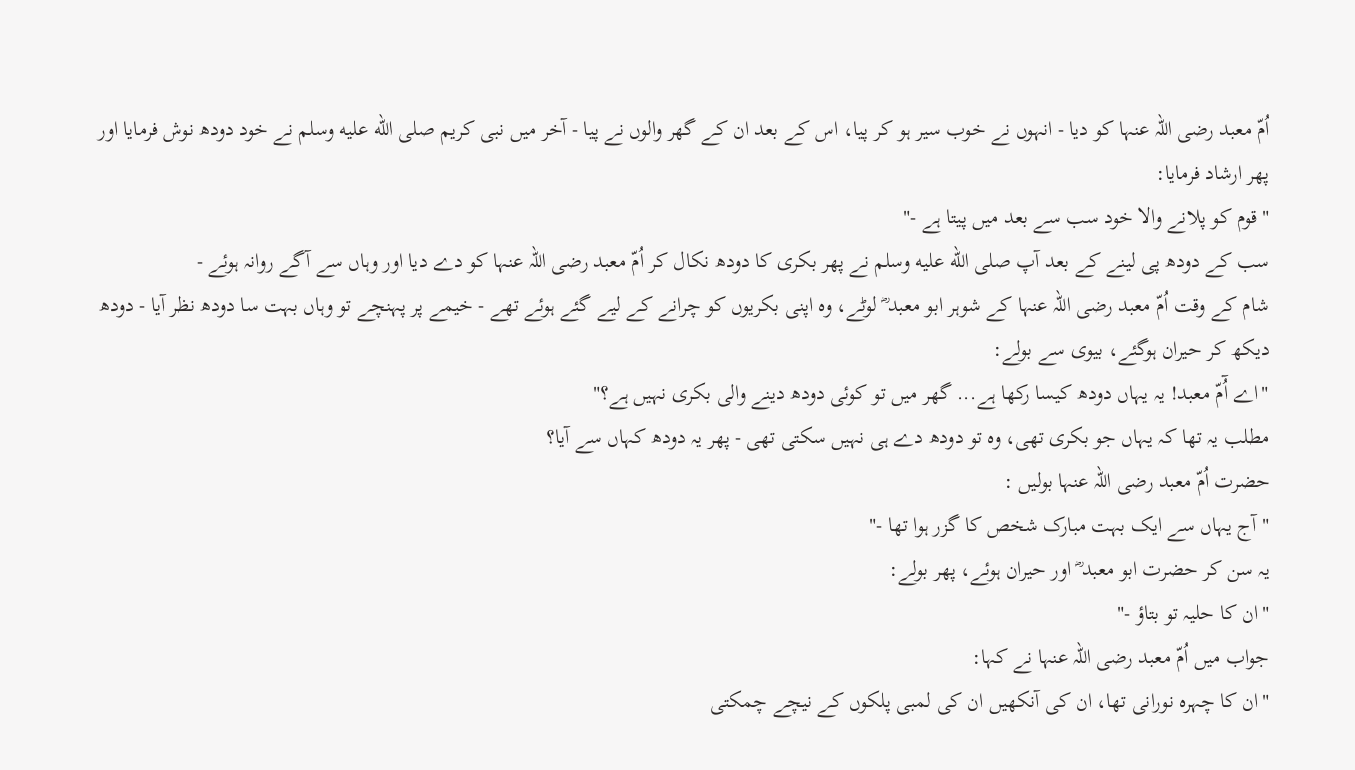اُمّ معبد رضی اللہ عنہا کو دیا - انہوں نے خوب سیر ہو کر پیا، اس کے بعد ان کے گھر والوں نے پیا - آخر میں نبی کریم صلى الله عليه وسلم نے خود دودھ نوش فرمایا اور پھر ارشاد فرمایا:
"قوم کو پلانے والا خود سب سے بعد میں پیتا ہے -"
سب کے دودھ پی لینے کے بعد آپ صلى الله عليه وسلم نے پھر بکری کا دودھ نکال کر اُمّ معبد رضی اللہ عنہا کو دے دیا اور وہاں سے آگے روانہ ہوئے -
شام کے وقت اُمّ معبد رضی اللہ عنہا کے شوہر ابو معبد ؓ لوٹے، وہ اپنی بکریوں کو چرانے کے لیے گئے ہوئے تھے - خیمے پر پہنچے تو وہاں بہت سا دودھ نظر آیا - دودھ دیکھ کر حیران ہوگئے، بیوی سے بولے:
"اے آُمّ معبد! یہ یہاں دودھ کیسا رکھا ہے... گھر میں تو کوئی دودھ دینے والی بکری نہیں ہے؟"
مطلب یہ تھا کہ یہاں جو بکری تھی، وہ تو دودھ دے ہی نہیں سکتی تھی - پھر یہ دودھ کہاں سے آیا؟
حضرت اُمّ معبد رضی اللہ عنہا بولیں :
"آج یہاں سے ایک بہت مبارک شخص کا گزر ہوا تھا -"
یہ سن کر حضرت ابو معبد ؓ اور حیران ہوئے، پھر بولے:
"ان کا حلیہ تو بتاؤ -"
جواب میں اُمّ معبد رضی اللہ عنہا نے کہا:
"ان کا چہرہ نورانی تھا، ان کی آنکھیں ان کی لمبی پلکوں کے نیچے چمکتی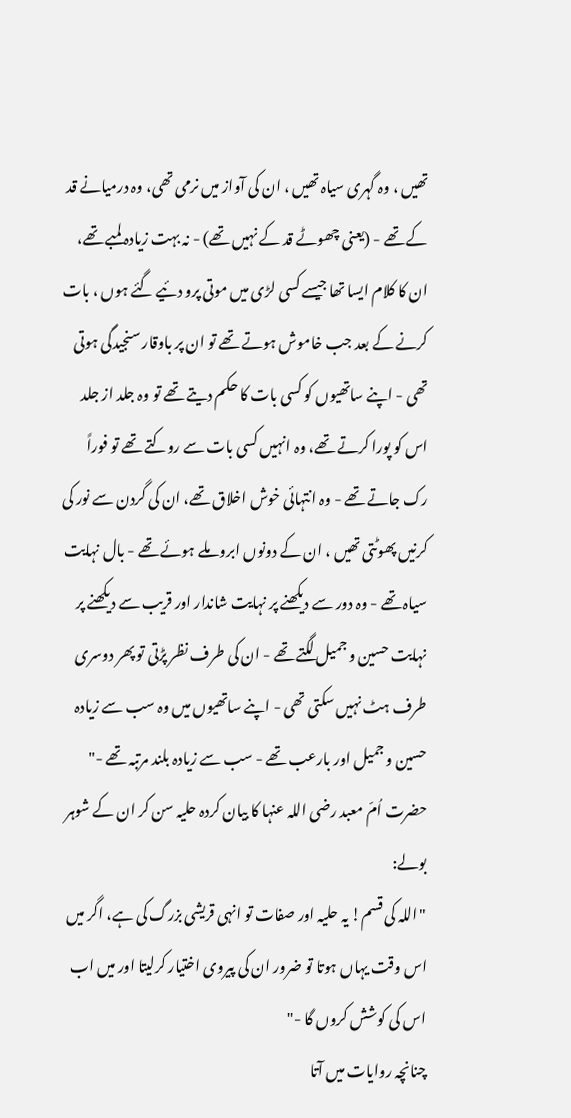تھیں ، وہ گہری سیاہ تھیں ، ان کی آواز میں نرمی تھی، وہ درمیانے قد کے تھے - (یعنی چھوٹے قد کے نہیں تھے) - نہ بہت زیادہ لمبے تھے، ان کا کلام ایسا تھا جیسے کسی لڑی میں موتی پرو دئیے گئے ہوں ، بات کرنے کے بعد جب خاموش ہوتے تھے تو ان پر باوقار سنجیدگی ہوتی تھی - اپنے ساتھیوں کو کسی بات کا حکم دیتے تھے تو وہ جلد از جلد اس کو پورا کرتے تھے، وہ انہیں کسی بات سے روکتے تھے تو فوراً رک جاتے تھے - وہ انتہائی خوش اخلاق تھے، ان کی گردن سے نور کی کرنیں پھوٹتی تھیں ، ان کے دونوں ابرو ملے ہوئے تھے - بال نہایت سیاہ تھے - وہ دور سے دیکھنے پر نہایت شاندار اور قریب سے دیکھنے پر نہایت حسین و جمیل لگتے تھے - ان کی طرف نظر پڑتی تو پھر دوسری طرف ہٹ نہیں سکتی تھی - اپنے ساتھیوں میں وہ سب سے زیادہ حسین و جمیل اور بارعب تھے - سب سے زیادہ بلند مرتبہ تھے -"
حضرت اُمّ معبد رضی اللہ عنہا کا بیان کردہ حلیہ سن کر ان کے شوہر بولے:
"اللہ کی قسم! یہ حلیہ اور صفات تو انہی قریشی بزرگ کی ہے، اگر میں اس وقت یہاں ہوتا تو ضرور ان کی پیروی اختیار کرلیتا اور میں اب اس کی کوشش کروں گا -"
چنانچہ روایات میں آتا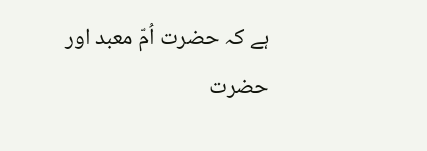ہے کہ حضرت اُمّ معبد اور حضرت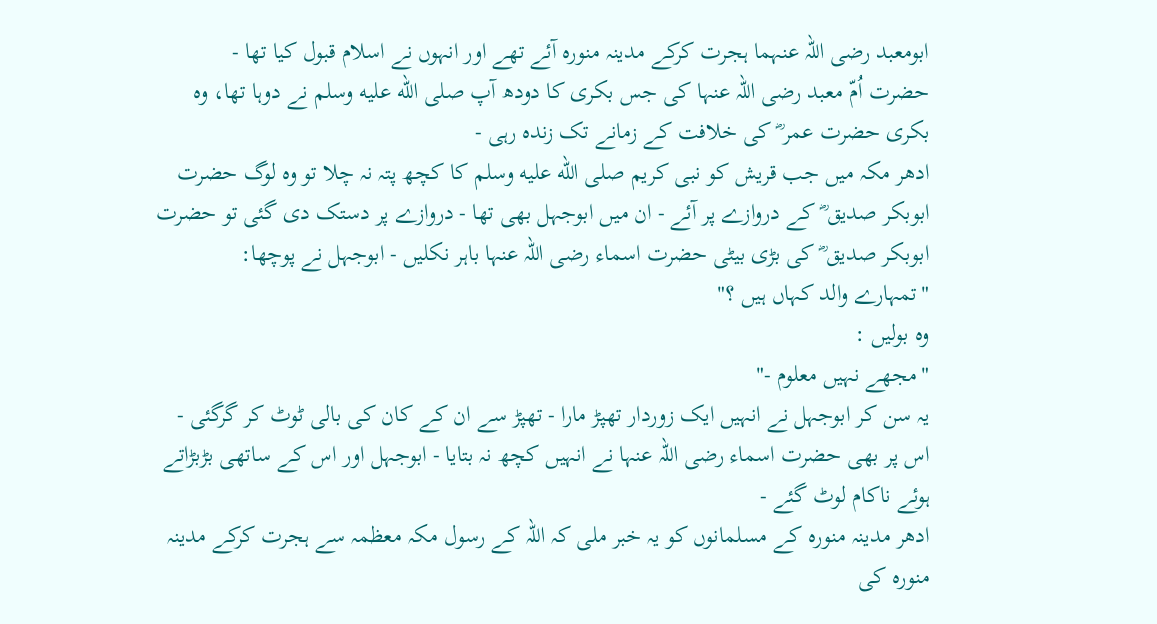ابومعبد رضی اللہ عنہما ہجرت کرکے مدینہ منورہ آئے تھے اور انہوں نے اسلام قبول کیا تھا -
حضرت اُمّ معبد رضی اللہ عنہا کی جس بکری کا دودھ آپ صلى الله عليه وسلم نے دوہا تھا، وہ بکری حضرت عمر ؓ کی خلافت کے زمانے تک زندہ رہی -
ادھر مکہ میں جب قریش کو نبی کریم صلى الله عليه وسلم کا کچھ پتہ نہ چلا تو وہ لوگ حضرت ابوبکر صدیق ؓ کے دروازے پر آئے - ان میں ابوجہل بھی تھا - دروازے پر دستک دی گئی تو حضرت ابوبکر صدیق ؓ کی بڑی بیٹی حضرت اسماء رضی اللہ عنہا باہر نکلیں - ابوجہل نے پوچھا:
"تمہارے والد کہاں ہیں ؟"
وہ بولیں :
"مجھے نہیں معلوم -"
یہ سن کر ابوجہل نے انہیں ایک زوردار تھپڑ مارا - تھپڑ سے ان کے کان کی بالی ٹوٹ کر گرگئی -
اس پر بھی حضرت اسماء رضی اللہ عنہا نے انہیں کچھ نہ بتایا - ابوجہل اور اس کے ساتھی بڑبڑاتے ہوئے ناکام لوٹ گئے -
ادھر مدینہ منورہ کے مسلمانوں کو یہ خبر ملی کہ اللہ کے رسول مکہ معظمہ سے ہجرت کرکے مدینہ منورہ کی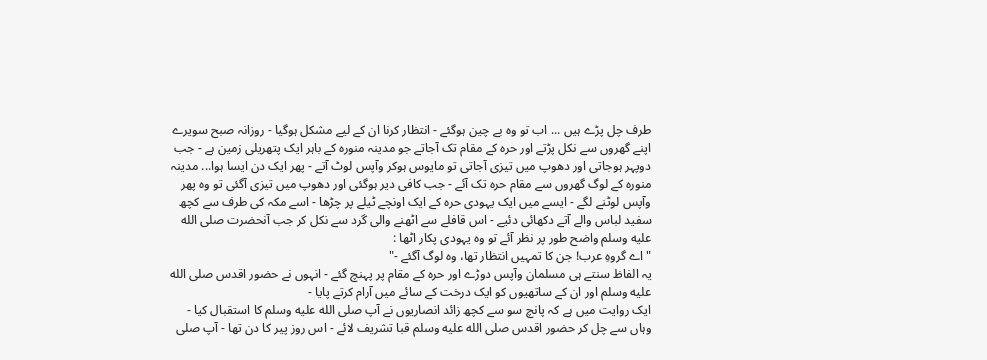طرف چل پڑے ہیں ... اب تو وہ بے چین ہوگئے - انتظار کرنا ان کے لیے مشکل ہوگیا - روزانہ صبح سویرے اپنے گھروں سے نکل پڑتے اور حرہ کے مقام تک آجاتے جو مدینہ منورہ کے باہر ایک پتھریلی زمین ہے - جب دوپہر ہوجاتی اور دھوپ میں تیزی آجاتی تو مایوس ہوکر وآپس لوٹ آتے - پھر ایک دن ایسا ہوا... مدینہ منورہ کے لوگ گھروں سے مقام حرہ تک آئے - جب کافی دیر ہوگئی اور دھوپ میں تیزی آگئی تو وہ پھر وآپس لوٹنے لگے - ایسے میں ایک یہودی حرہ کے ایک اونچے ٹیلے پر چڑھا - اسے مکہ کی طرف سے کچھ سفید لباس والے آتے دکھائی دئیے - اس قافلے سے اٹھنے والی گرد سے نکل کر جب آنحضرت صلى الله عليه وسلم واضح طور پر نظر آئے تو وہ یہودی پکار اٹھا :
"اے گروہِ عرب! جن کا تمہیں انتظار تھا، وہ لوگ آگئے -"
یہ الفاظ سنتے ہی مسلمان وآپس دوڑے اور حرہ کے مقام پر پہنچ گئے - انہوں نے حضور اقدس صلى الله عليه وسلم اور ان کے ساتھیوں کو ایک درخت کے سائے میں آرام کرتے پایا -
ایک روایت میں ہے کہ پانچ سو سے کچھ زائد انصاریوں نے آپ صلى الله عليه وسلم کا استقبال کیا -
وہاں سے چل کر حضور اقدس صلى الله عليه وسلم قبا تشریف لائے - اس روز پیر کا دن تھا - آپ صلى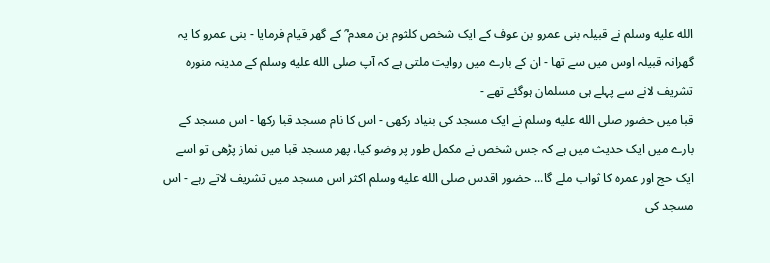الله عليه وسلم نے قبیلہ بنی عمرو بن عوف کے ایک شخص کلثوم بن معدم ؓ کے گھر قیام فرمایا - بنی عمرو کا یہ گھرانہ قبیلہ اوس میں سے تھا - ان کے بارے میں روایت ملتی ہے کہ آپ صلى الله عليه وسلم کے مدینہ منورہ تشریف لانے سے پہلے ہی مسلمان ہوگئے تھے -
قبا میں حضور صلى الله عليه وسلم نے ایک مسجد کی بنیاد رکھی - اس کا نام مسجد قبا رکھا - اس مسجد کے بارے میں ایک حدیث میں ہے کہ جس شخص نے مکمل طور پر وضو کیا، پھر مسجد قبا میں نماز پڑھی تو اسے ایک حج اور عمرہ کا ثواب ملے گا... حضور اقدس صلى الله عليه وسلم اکثر اس مسجد میں تشریف لاتے رہے - اس مسجد کی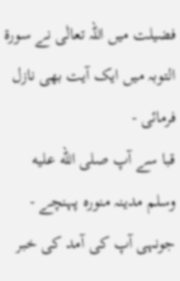فضیلت میں اللہ تعالٰی نے سورۃ التوبہ میں ایک آیت بھی نازل فرمائی -
قبا سے آپ صلى الله عليه وسلم مدینہ منورہ پہنچے - جونہی آپ کی آمد کی خبر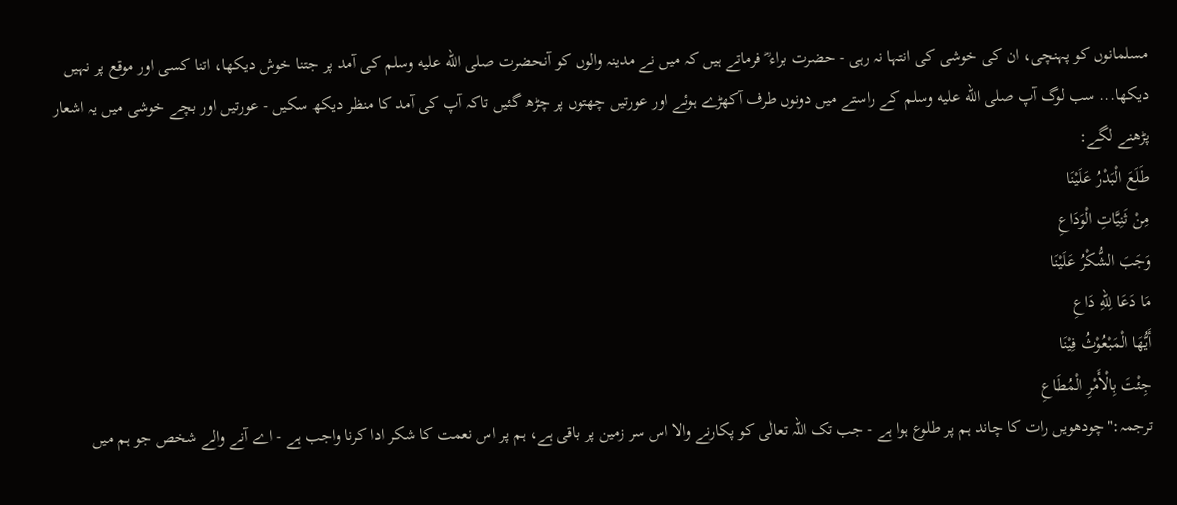مسلمانوں کو پہنچی، ان کی خوشی کی انتہا نہ رہی - حضرت براء ؓ فرماتے ہیں کہ میں نے مدینہ والوں کو آنحضرت صلى الله عليه وسلم کی آمد پر جتنا خوش دیکھا، اتنا کسی اور موقع پر نہیں دیکھا... سب لوگ آپ صلى الله عليه وسلم کے راستے میں دونوں طرف آکھڑے ہوئے اور عورتیں چھتوں پر چڑھ گئیں تاکہ آپ کی آمد کا منظر دیکھ سکیں - عورتیں اور بچے خوشی میں یہ اشعار پڑھنے لگے:
طَلَعَ الْبَدْرُ عَلَيْنَا
مِنْ ثَنِيَّاتِ الْوَدَاعِ
وَجَبَ الشُّكْرُ عَلَيْنَا
مَا دَعَا لِلّهِ دَاعِ
أَيُّهَا الْمَبْعُوْثُ فِيْنَا
جِئْتَ بِالْأَمْرِ الْمُطَاعِ
ترجمہ:"چودھویں رات کا چاند ہم پر طلوع ہوا ہے - جب تک اللہ تعالٰی کو پکارنے والا اس سر زمین پر باقی ہے، ہم پر اس نعمت کا شکر ادا کرنا واجب ہے - اے آنے والے شخص جو ہم میں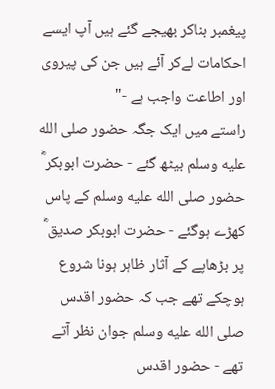پیغمبر بناکر بھیجے گئے ہیں آپ ایسے احکامات لےکر آئے ہیں جن کی پیروی اور اطاعت واجب ہے -"
راستے میں ایک جگہ حضور صلى الله عليه وسلم بیٹھ گئے - حضرت ابوبکر ؓ حضور صلى الله عليه وسلم کے پاس کھڑے ہوگئے - حضرت ابوبکر صدیق ؓ پر بڑھاپے کے آثار ظاہر ہونا شروع ہوچکے تھے جب کہ حضور اقدس صلى الله عليه وسلم جوان نظر آتے تھے - حضور اقدس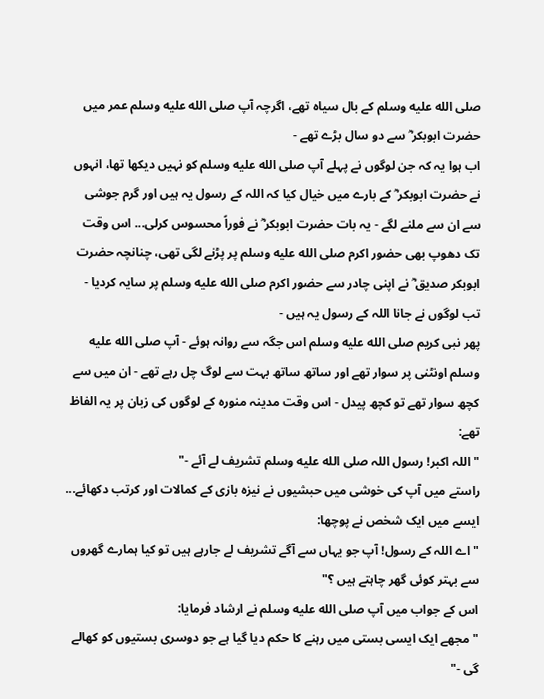صلى الله عليه وسلم کے بال سیاہ تھے، اگرچہ آپ صلى الله عليه وسلم عمر میں حضرت ابوبکر ؓ سے دو سال بڑے تھے -
اب ہوا یہ کہ جن لوگوں نے پہلے آپ صلى الله عليه وسلم کو نہیں دیکھا تھا، انہوں نے حضرت ابوبکر ؓ کے بارے میں خیال کیا کہ اللہ کے رسول یہ ہیں اور گرم جوشی سے ان سے ملنے لگے - یہ بات حضرت ابوبکر ؓ نے فوراً محسوس کرلی... اس وقت تک دھوپ بھی حضور اکرم صلى الله عليه وسلم پر پڑنے لگی تھی، چنانچہ حضرت ابوبکر صدیق ؓ نے اپنی چادر سے حضور اکرم صلى الله عليه وسلم پر سایہ کردیا - تب لوگوں نے جانا اللہ کے رسول یہ ہیں -
پھر نبی کریم صلى الله عليه وسلم اس جگہ سے روانہ ہوئے - آپ صلى الله عليه وسلم اونٹنی پر سوار تھے اور ساتھ ساتھ بہت سے لوگ چل رہے تھے - ان میں سے کچھ سوار تھے تو کچھ پیدل - اس وقت مدینہ منورہ کے لوگوں کی زبان پر یہ الفاظ تھے:
"اللہ اکبر! رسول اللہ صلى الله عليه وسلم تشریف لے آئے -"
راستے میں آپ کی خوشی میں حبشیوں نے نیزہ بازی کے کمالات اور کرتب دکھائے... ایسے میں ایک شخص نے پوچھا:
"اے اللہ کے رسول! آپ جو یہاں سے آگے تشریف لے جارہے ہیں تو کیا ہمارے گھروں سے بہتر کوئی گھر چاہتے ہیں ؟"
اس کے جواب میں آپ صلى الله عليه وسلم نے ارشاد فرمایا:
"مجھے ایک ایسی بستی میں رہنے کا حکم دیا گیا ہے جو دوسری بستیوں کو کھالے گی -"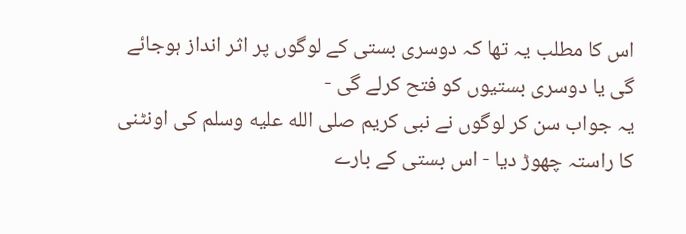اس کا مطلب یہ تھا کہ دوسری بستی کے لوگوں پر اثر انداز ہوجائے گی یا دوسری بستیوں کو فتح کرلے گی -
یہ جواب سن کر لوگوں نے نبی کریم صلى الله عليه وسلم کی اونٹنی کا راستہ چھوڑ دیا - اس بستی کے بارے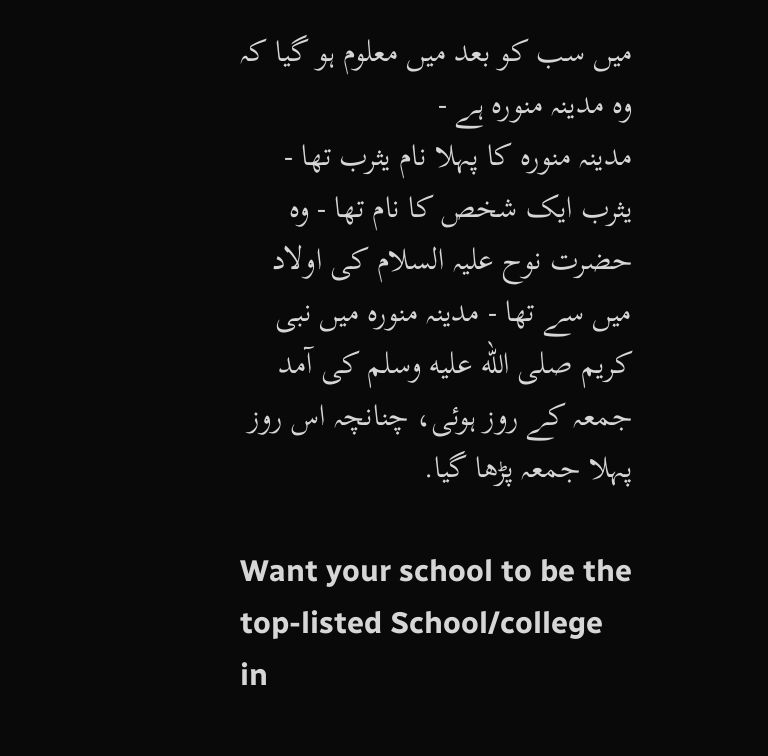میں سب کو بعد میں معلوم ہو گیا کہ وہ مدینہ منورہ ہے -
مدینہ منورہ کا پہلا نام یثرب تھا - یثرب ایک شخص کا نام تھا - وہ حضرت نوح علیہ السلام کی اولاد میں سے تھا - مدینہ منورہ میں نبی کریم صلى الله عليه وسلم کی آمد جمعہ کے روز ہوئی، چنانچہ اس روز پہلا جمعہ پڑھا گیا.

Want your school to be the top-listed School/college in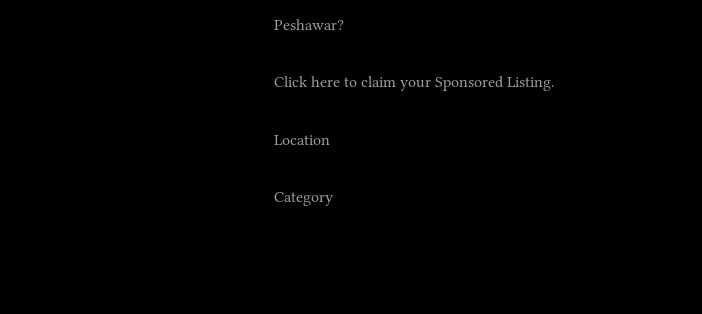Peshawar?

Click here to claim your Sponsored Listing.

Location

Category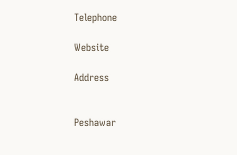Telephone

Website

Address


Peshawar